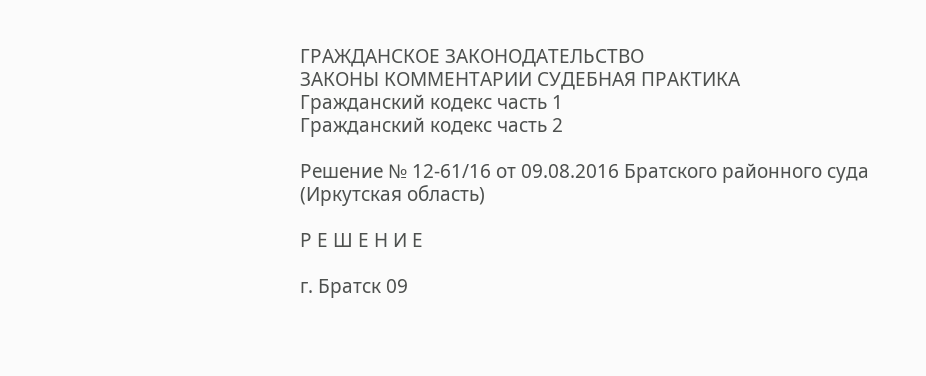ГРАЖДАНСКОЕ ЗАКОНОДАТЕЛЬСТВО
ЗАКОНЫ КОММЕНТАРИИ СУДЕБНАЯ ПРАКТИКА
Гражданский кодекс часть 1
Гражданский кодекс часть 2

Решение № 12-61/16 от 09.08.2016 Братского районного суда (Иркутская область)

Р Е Ш Е Н И Е

г. Братск 09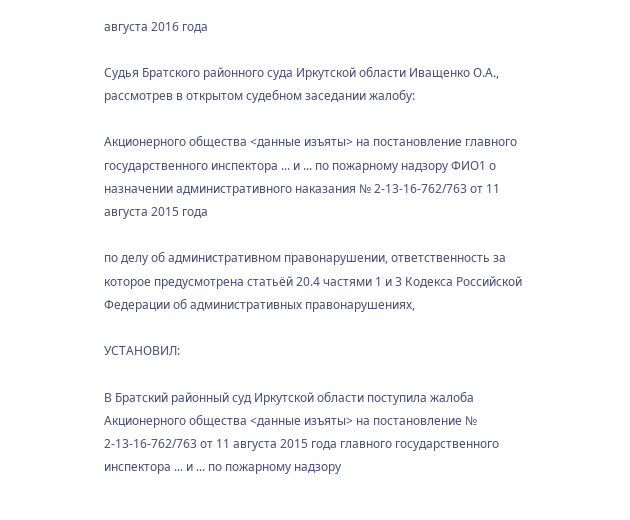августа 2016 года

Судья Братского районного суда Иркутской области Иващенко О.А., рассмотрев в открытом судебном заседании жалобу:

Акционерного общества <данные изъяты> на постановление главного государственного инспектора ... и ... по пожарному надзору ФИО1 о назначении административного наказания № 2-13-16-762/763 от 11 августа 2015 года

по делу об административном правонарушении, ответственность за которое предусмотрена статьёй 20.4 частями 1 и 3 Кодекса Российской Федерации об административных правонарушениях,

УСТАНОВИЛ:

В Братский районный суд Иркутской области поступила жалоба Акционерного общества <данные изъяты> на постановление № 2-13-16-762/763 от 11 августа 2015 года главного государственного инспектора ... и ... по пожарному надзору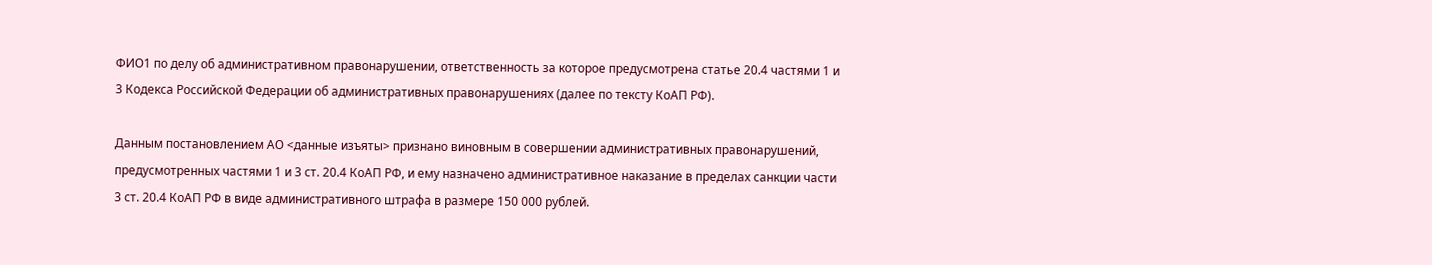ФИО1 по делу об административном правонарушении, ответственность за которое предусмотрена статье 20.4 частями 1 и 3 Кодекса Российской Федерации об административных правонарушениях (далее по тексту КоАП РФ).

Данным постановлением АО <данные изъяты> признано виновным в совершении административных правонарушений, предусмотренных частями 1 и 3 ст. 20.4 КоАП РФ, и ему назначено административное наказание в пределах санкции части 3 ст. 20.4 КоАП РФ в виде административного штрафа в размере 150 000 рублей.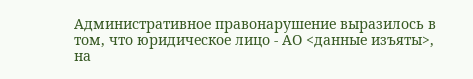Административное правонарушение выразилось в том, что юридическое лицо - АО <данные изъяты>, на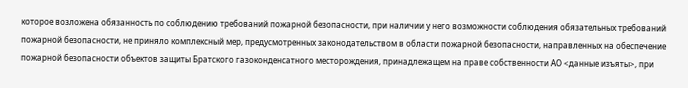которое возложена обязанность по соблюдению требований пожарной безопасности, при наличии у него возможности соблюдения обязательных требований пожарной безопасности, не приняло комплексный мер, предусмотренных законодательством в области пожарной безопасности, направленных на обеспечение пожарной безопасности объектов защиты Братского газоконденсатного месторождения, принадлежащем на праве собственности АО <данные изъяты>, при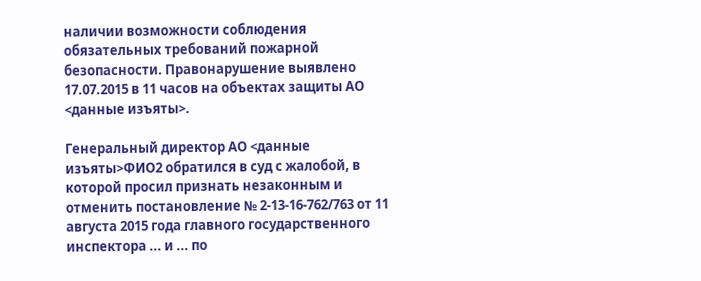наличии возможности соблюдения обязательных требований пожарной безопасности. Правонарушение выявлено 17.07.2015 в 11 часов на объектах защиты АО <данные изъяты>.

Генеральный директор АО <данные изъяты>ФИО2 обратился в суд с жалобой, в которой просил признать незаконным и отменить постановление № 2-13-16-762/763 от 11 августа 2015 года главного государственного инспектора ... и ... по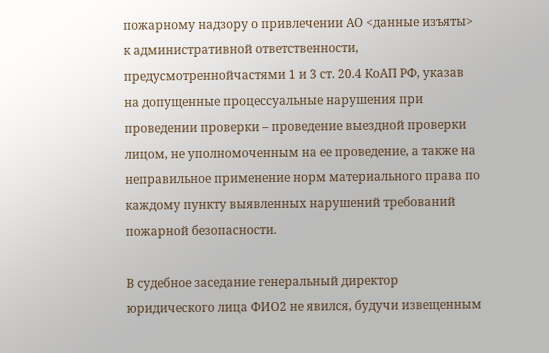пожарному надзору о привлечении АО <данные изъяты> к административной ответственности, предусмотреннойчастями 1 и 3 ст. 20.4 КоАП РФ, указав на допущенные процессуальные нарушения при проведении проверки – проведение выездной проверки лицом, не уполномоченным на ее проведение, а также на неправильное применение норм материального права по каждому пункту выявленных нарушений требований пожарной безопасности.

В судебное заседание генеральный директор юридического лица ФИО2 не явился, будучи извещенным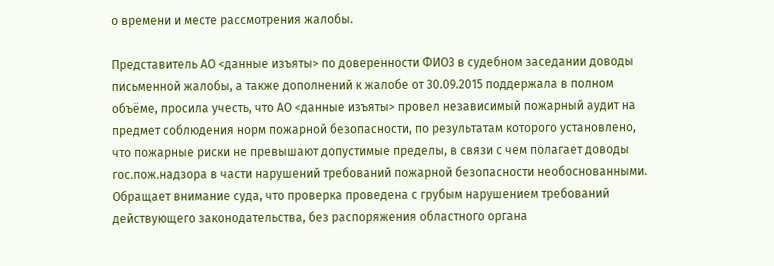о времени и месте рассмотрения жалобы.

Представитель АО <данные изъяты> по доверенности ФИО3 в судебном заседании доводы письменной жалобы, а также дополнений к жалобе от 30.09.2015 поддержала в полном объёме, просила учесть, что АО <данные изъяты> провел независимый пожарный аудит на предмет соблюдения норм пожарной безопасности, по результатам которого установлено, что пожарные риски не превышают допустимые пределы, в связи с чем полагает доводы гос.пож.надзора в части нарушений требований пожарной безопасности необоснованными. Обращает внимание суда, что проверка проведена с грубым нарушением требований действующего законодательства, без распоряжения областного органа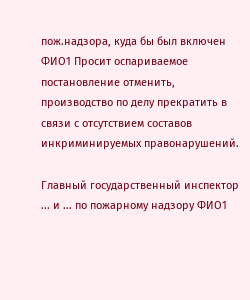пож.надзора, куда бы был включен ФИО1 Просит оспариваемое постановление отменить, производство по делу прекратить в связи с отсутствием составов инкриминируемых правонарушений.

Главный государственный инспектор ... и ... по пожарному надзору ФИО1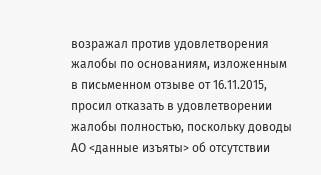возражал против удовлетворения жалобы по основаниям, изложенным в письменном отзыве от 16.11.2015, просил отказать в удовлетворении жалобы полностью, поскольку доводы АО <данные изъяты> об отсутствии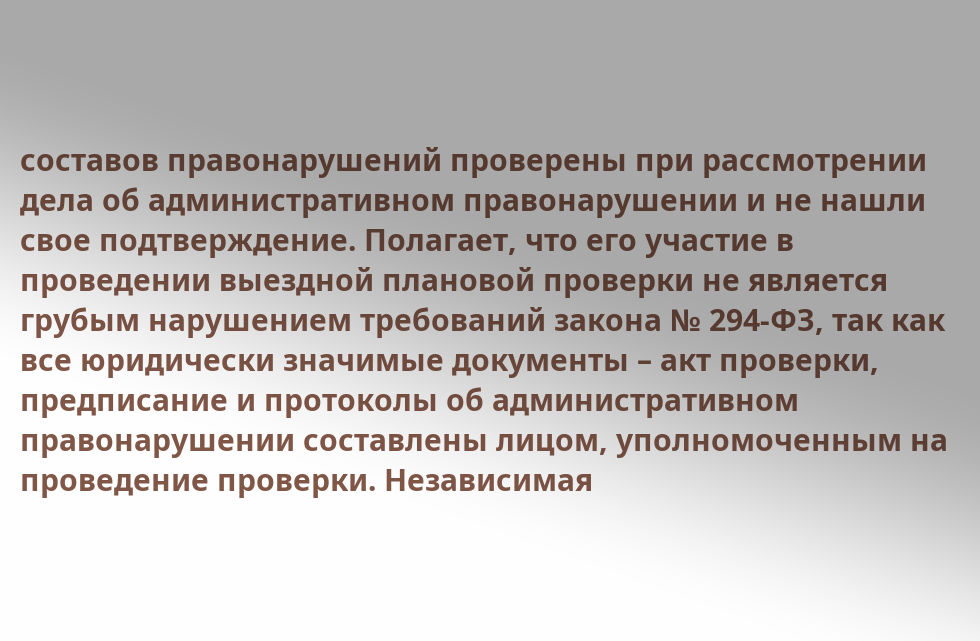составов правонарушений проверены при рассмотрении дела об административном правонарушении и не нашли свое подтверждение. Полагает, что его участие в проведении выездной плановой проверки не является грубым нарушением требований закона № 294-ФЗ, так как все юридически значимые документы – акт проверки, предписание и протоколы об административном правонарушении составлены лицом, уполномоченным на проведение проверки. Независимая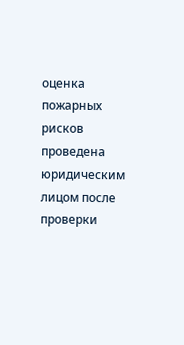оценка пожарных рисков проведена юридическим лицом после проверки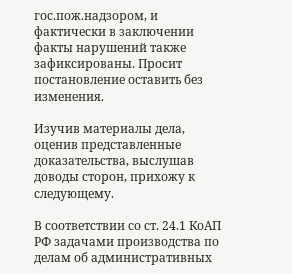гос.пож.надзором, и фактически в заключении факты нарушений также зафиксированы. Просит постановление оставить без изменения.

Изучив материалы дела, оценив представленные доказательства, выслушав доводы сторон, прихожу к следующему.

В соответствии со ст. 24.1 КоАП РФ задачами производства по делам об административных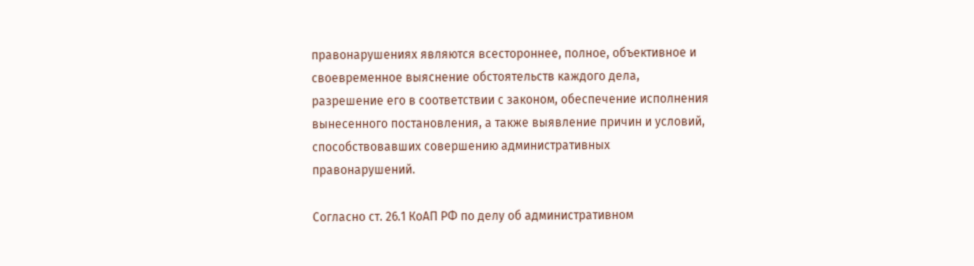правонарушениях являются всестороннее, полное, объективное и своевременное выяснение обстоятельств каждого дела, разрешение его в соответствии с законом, обеспечение исполнения вынесенного постановления, а также выявление причин и условий, способствовавших совершению административных правонарушений.

Согласно ст. 26.1 КоАП РФ по делу об административном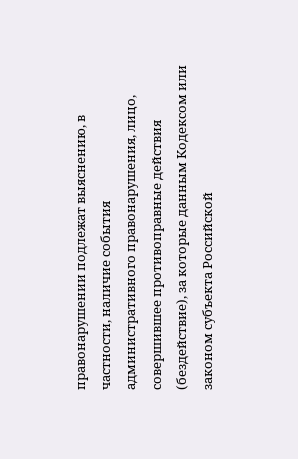правонарушении подлежат выяснению, в частности, наличие события административного правонарушения, лицо, совершившее противоправные действия (бездействие), за которые данным Кодексом или законом субъекта Российской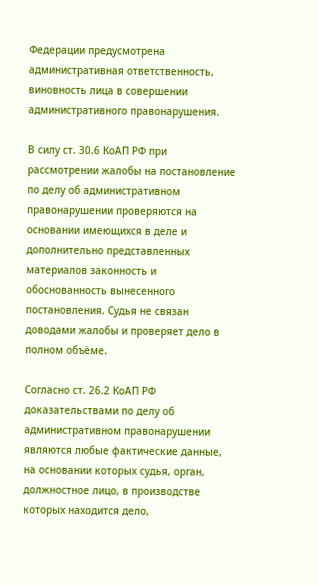Федерации предусмотрена административная ответственность, виновность лица в совершении административного правонарушения.

В силу ст. 30.6 КоАП РФ при рассмотрении жалобы на постановление по делу об административном правонарушении проверяются на основании имеющихся в деле и дополнительно представленных материалов законность и обоснованность вынесенного постановления. Судья не связан доводами жалобы и проверяет дело в полном объёме.

Согласно ст. 26.2 КоАП РФ доказательствами по делу об административном правонарушении являются любые фактические данные, на основании которых судья, орган, должностное лицо, в производстве которых находится дело,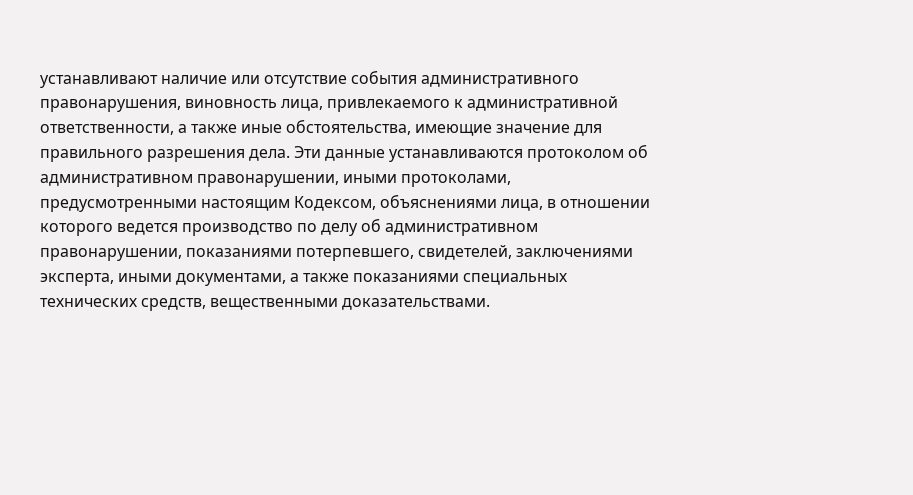устанавливают наличие или отсутствие события административного правонарушения, виновность лица, привлекаемого к административной ответственности, а также иные обстоятельства, имеющие значение для правильного разрешения дела. Эти данные устанавливаются протоколом об административном правонарушении, иными протоколами, предусмотренными настоящим Кодексом, объяснениями лица, в отношении которого ведется производство по делу об административном правонарушении, показаниями потерпевшего, свидетелей, заключениями эксперта, иными документами, а также показаниями специальных технических средств, вещественными доказательствами.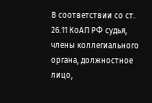В соответствии со ст. 26.11 КоАП РФ судья, члены коллегиального органа, должностное лицо,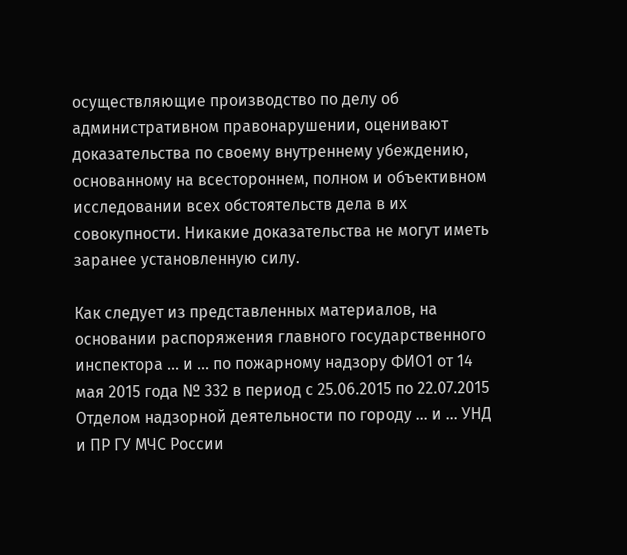осуществляющие производство по делу об административном правонарушении, оценивают доказательства по своему внутреннему убеждению, основанному на всестороннем, полном и объективном исследовании всех обстоятельств дела в их совокупности. Никакие доказательства не могут иметь заранее установленную силу.

Как следует из представленных материалов, на основании распоряжения главного государственного инспектора ... и ... по пожарному надзору ФИО1 от 14 мая 2015 года № 332 в период с 25.06.2015 по 22.07.2015 Отделом надзорной деятельности по городу ... и ... УНД и ПР ГУ МЧС России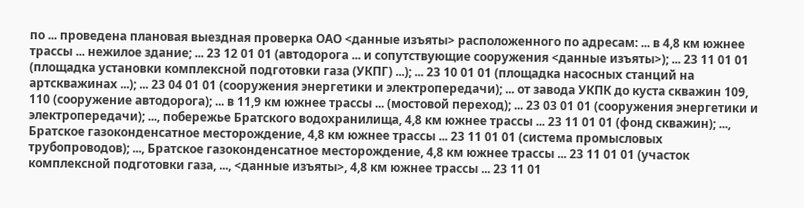по ... проведена плановая выездная проверка ОАО <данные изъяты> расположенного по адресам: ... в 4,8 км южнее трассы ... нежилое здание; ... 23 12 01 01 (автодорога ... и сопутствующие сооружения <данные изъяты>); ... 23 11 01 01 (площадка установки комплексной подготовки газа (УКПГ) ...); ... 23 10 01 01 (площадка насосных станций на артскважинах ...); ... 23 04 01 01 (сооружения энергетики и электропередачи); ... от завода УКПК до куста скважин 109, 110 (сооружение автодорога); ... в 11,9 км южнее трассы ... (мостовой переход); ... 23 03 01 01 (сооружения энергетики и электропередачи); ..., побережье Братского водохранилища, 4,8 км южнее трассы ... 23 11 01 01 (фонд скважин); ..., Братское газоконденсатное месторождение, 4,8 км южнее трассы ... 23 11 01 01 (система промысловых трубопроводов); ..., Братское газоконденсатное месторождение, 4,8 км южнее трассы ... 23 11 01 01 (участок комплексной подготовки газа, ..., <данные изъяты>, 4,8 км южнее трассы ... 23 11 01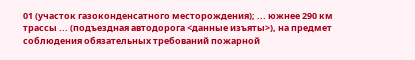01 (участок газоконденсатного месторождения); ... южнее 290 км трассы ... (подъездная автодорога <данные изъяты>), на предмет соблюдения обязательных требований пожарной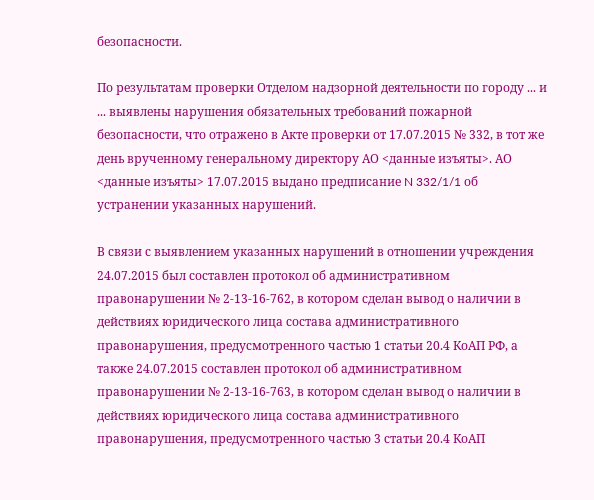безопасности.

По результатам проверки Отделом надзорной деятельности по городу ... и ... выявлены нарушения обязательных требований пожарной безопасности, что отражено в Акте проверки от 17.07.2015 № 332, в тот же день врученному генеральному директору АО <данные изъяты>. АО <данные изъяты> 17.07.2015 выдано предписание N 332/1/1 об устранении указанных нарушений.

В связи с выявлением указанных нарушений в отношении учреждения 24.07.2015 был составлен протокол об административном правонарушении № 2-13-16-762, в котором сделан вывод о наличии в действиях юридического лица состава административного правонарушения, предусмотренного частью 1 статьи 20.4 КоАП РФ, а также 24.07.2015 составлен протокол об административном правонарушении № 2-13-16-763, в котором сделан вывод о наличии в действиях юридического лица состава административного правонарушения, предусмотренного частью 3 статьи 20.4 КоАП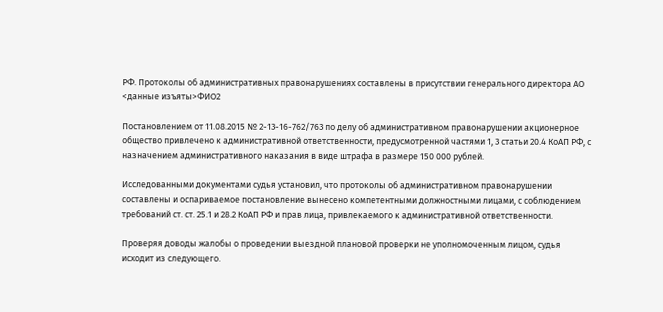РФ. Протоколы об административных правонарушениях составлены в присутствии генерального директора АО <данные изъяты>ФИО2

Постановлением от 11.08.2015 № 2-13-16-762/763 по делу об административном правонарушении акционерное общество привлечено к административной ответственности, предусмотренной частями 1, 3 статьи 20.4 КоАП РФ, с назначением административного наказания в виде штрафа в размере 150 000 рублей.

Исследованными документами судья установил, что протоколы об административном правонарушении составлены и оспариваемое постановление вынесено компетентными должностными лицами, с соблюдением требований ст. ст. 25.1 и 28.2 КоАП РФ и прав лица, привлекаемого к административной ответственности.

Проверяя доводы жалобы о проведении выездной плановой проверки не уполномоченным лицом, судья исходит из следующего.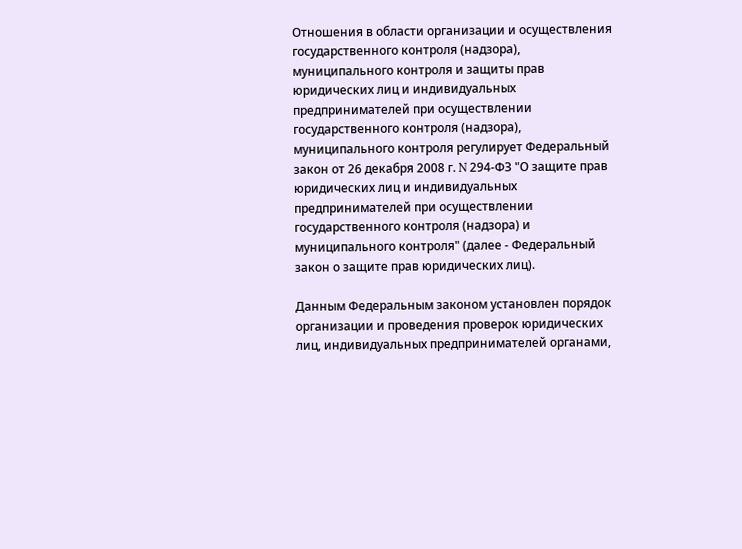Отношения в области организации и осуществления государственного контроля (надзора), муниципального контроля и защиты прав юридических лиц и индивидуальных предпринимателей при осуществлении государственного контроля (надзора), муниципального контроля регулирует Федеральный закон от 26 декабря 2008 г. N 294-ФЗ "О защите прав юридических лиц и индивидуальных предпринимателей при осуществлении государственного контроля (надзора) и муниципального контроля" (далее - Федеральный закон о защите прав юридических лиц).

Данным Федеральным законом установлен порядок организации и проведения проверок юридических лиц, индивидуальных предпринимателей органами,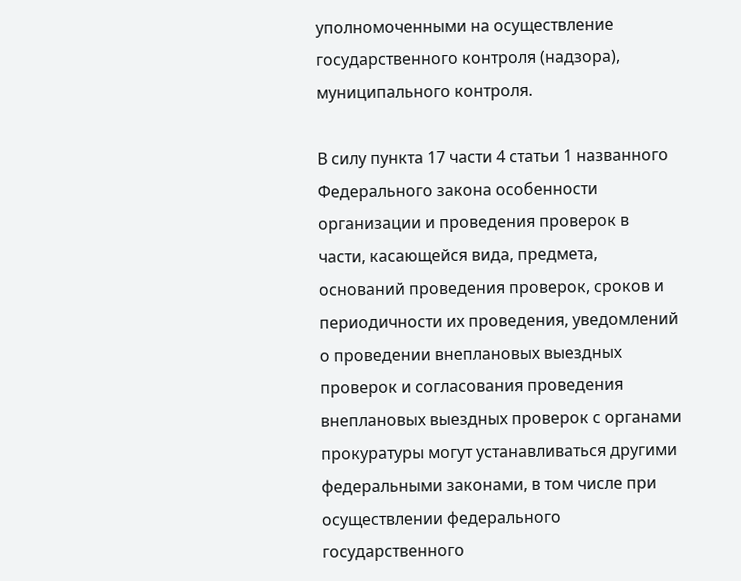уполномоченными на осуществление государственного контроля (надзора), муниципального контроля.

В силу пункта 17 части 4 статьи 1 названного Федерального закона особенности организации и проведения проверок в части, касающейся вида, предмета, оснований проведения проверок, сроков и периодичности их проведения, уведомлений о проведении внеплановых выездных проверок и согласования проведения внеплановых выездных проверок с органами прокуратуры могут устанавливаться другими федеральными законами, в том числе при осуществлении федерального государственного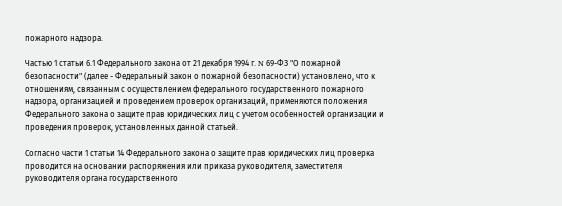пожарного надзора.

Частью 1 статьи 6.1 Федерального закона от 21 декабря 1994 г. N 69-ФЗ "О пожарной безопасности" (далее - Федеральный закон о пожарной безопасности) установлено, что к отношениям, связанным с осуществлением федерального государственного пожарного надзора, организацией и проведением проверок организаций, применяются положения Федерального закона о защите прав юридических лиц с учетом особенностей организации и проведения проверок, установленных данной статьей.

Согласно части 1 статьи 14 Федерального закона о защите прав юридических лиц проверка проводится на основании распоряжения или приказа руководителя, заместителя руководителя органа государственного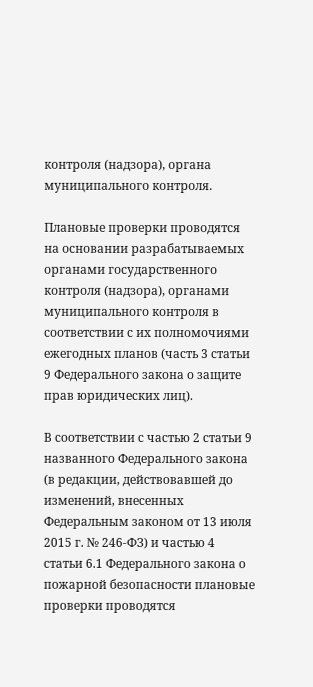контроля (надзора), органа муниципального контроля.

Плановые проверки проводятся на основании разрабатываемых органами государственного контроля (надзора), органами муниципального контроля в соответствии с их полномочиями ежегодных планов (часть 3 статьи 9 Федерального закона о защите прав юридических лиц).

В соответствии с частью 2 статьи 9 названного Федерального закона (в редакции, действовавшей до изменений, внесенных Федеральным законом от 13 июля 2015 г. № 246-ФЗ) и частью 4 статьи 6.1 Федерального закона о пожарной безопасности плановые проверки проводятся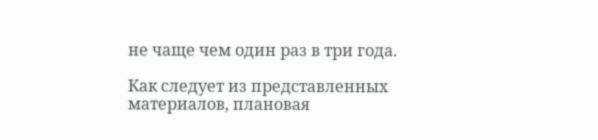не чаще чем один раз в три года.

Как следует из представленных материалов, плановая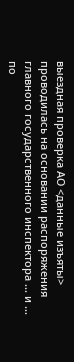выездная проверка АО <данные изъяты> проводилась на основании распоряжения главного государственного инспектора ... и ... по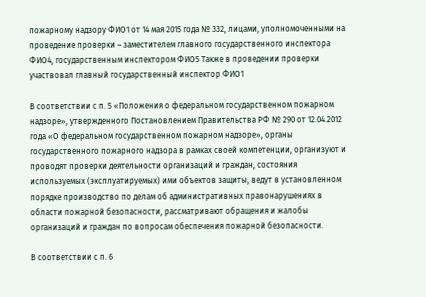пожарному надзору ФИО1 от 14 мая 2015 года № 332, лицами, уполномоченными на проведение проверки – заместителем главного государственного инспектора ФИО4, государственным инспектором ФИО5 Также в проведении проверки участвовал главный государственный инспектор ФИО1

В соответствии с п. 5 «Положения о федеральном государственном пожарном надзоре», утвержденного Постановлением Правительства РФ № 290 от 12.04.2012 года «О федеральном государственном пожарном надзоре», органы государственного пожарного надзора в рамках своей компетенции, организуют и проводят проверки деятельности организаций и граждан, состояния используемых (эксплуатируемых) ими объектов защиты, ведут в установленном порядке производство по делам об административных правонарушениях в области пожарной безопасности, рассматривают обращения и жалобы организаций и граждан по вопросам обеспечения пожарной безопасности.

В соответствии с п. 6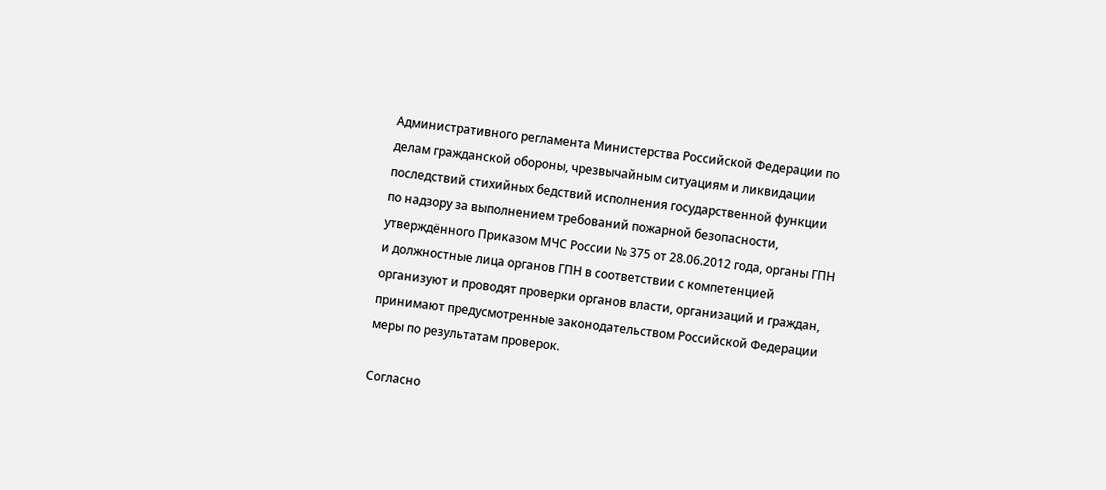Административного регламента Министерства Российской Федерации по делам гражданской обороны, чрезвычайным ситуациям и ликвидации последствий стихийных бедствий исполнения государственной функции по надзору за выполнением требований пожарной безопасности, утверждённого Приказом МЧС России № 375 от 28.06.2012 года, органы ГПН и должностные лица органов ГПН в соответствии с компетенцией организуют и проводят проверки органов власти, организаций и граждан, принимают предусмотренные законодательством Российской Федерации меры по результатам проверок.

Согласно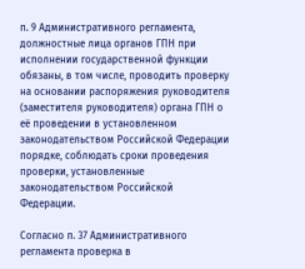п. 9 Административного регламента, должностные лица органов ГПН при исполнении государственной функции обязаны, в том числе, проводить проверку на основании распоряжения руководителя (заместителя руководителя) органа ГПН о её проведении в установленном законодательством Российской Федерации порядке, соблюдать сроки проведения проверки, установленные законодательством Российской Федерации.

Согласно п. 37 Административного регламента проверка в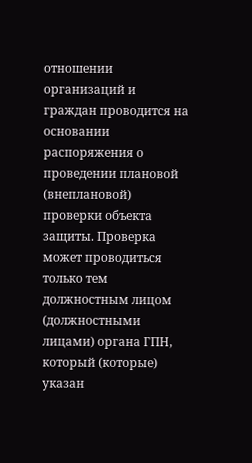отношении организаций и граждан проводится на основании распоряжения о проведении плановой (внеплановой) проверки объекта защиты. Проверка может проводиться только тем должностным лицом (должностными лицами) органа ГПН, который (которые) указан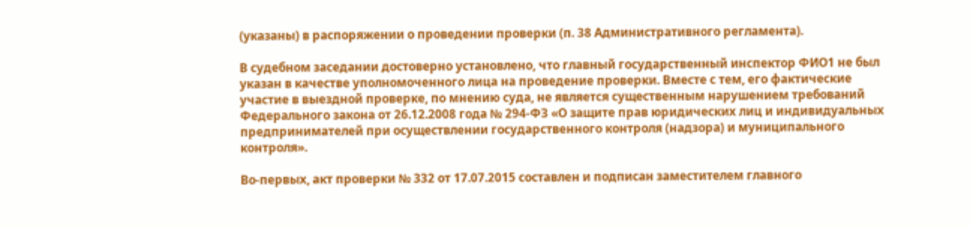(указаны) в распоряжении о проведении проверки (п. 38 Административного регламента).

В судебном заседании достоверно установлено, что главный государственный инспектор ФИО1 не был указан в качестве уполномоченного лица на проведение проверки. Вместе с тем, его фактические участие в выездной проверке, по мнению суда, не является существенным нарушением требований Федерального закона от 26.12.2008 года № 294-ФЗ «О защите прав юридических лиц и индивидуальных предпринимателей при осуществлении государственного контроля (надзора) и муниципального контроля».

Во-первых, акт проверки № 332 от 17.07.2015 составлен и подписан заместителем главного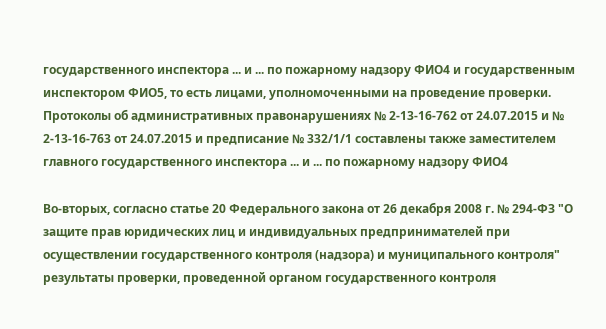государственного инспектора ... и ... по пожарному надзору ФИО4 и государственным инспектором ФИО5, то есть лицами, уполномоченными на проведение проверки. Протоколы об административных правонарушениях № 2-13-16-762 от 24.07.2015 и № 2-13-16-763 от 24.07.2015 и предписание № 332/1/1 составлены также заместителем главного государственного инспектора ... и ... по пожарному надзору ФИО4

Во-вторых, согласно статье 20 Федерального закона от 26 декабря 2008 г. № 294-ФЗ "О защите прав юридических лиц и индивидуальных предпринимателей при осуществлении государственного контроля (надзора) и муниципального контроля" результаты проверки, проведенной органом государственного контроля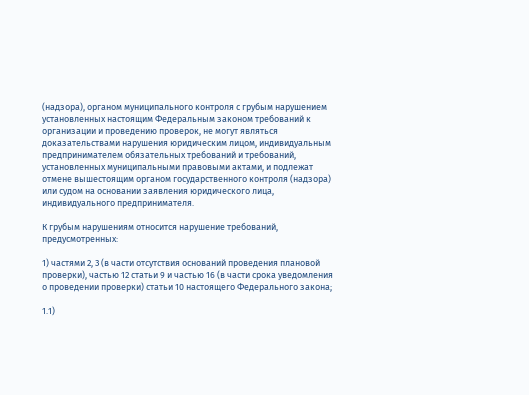(надзора), органом муниципального контроля с грубым нарушением установленных настоящим Федеральным законом требований к организации и проведению проверок, не могут являться доказательствами нарушения юридическим лицом, индивидуальным предпринимателем обязательных требований и требований, установленных муниципальными правовыми актами, и подлежат отмене вышестоящим органом государственного контроля (надзора) или судом на основании заявления юридического лица, индивидуального предпринимателя.

К грубым нарушениям относится нарушение требований, предусмотренных:

1) частями 2, 3 (в части отсутствия оснований проведения плановой проверки), частью 12 статьи 9 и частью 16 (в части срока уведомления о проведении проверки) статьи 10 настоящего Федерального закона;

1.1)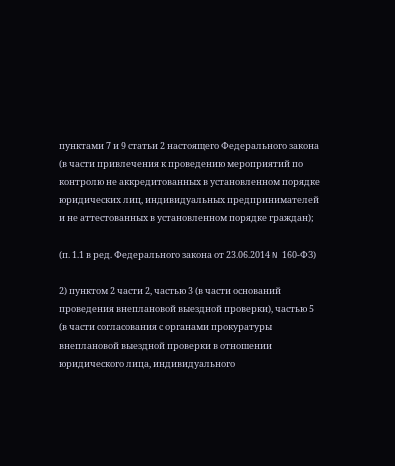пунктами 7 и 9 статьи 2 настоящего Федерального закона (в части привлечения к проведению мероприятий по контролю не аккредитованных в установленном порядке юридических лиц, индивидуальных предпринимателей и не аттестованных в установленном порядке граждан);

(п. 1.1 в ред. Федерального закона от 23.06.2014 N 160-ФЗ)

2) пунктом 2 части 2, частью 3 (в части оснований проведения внеплановой выездной проверки), частью 5 (в части согласования с органами прокуратуры внеплановой выездной проверки в отношении юридического лица, индивидуального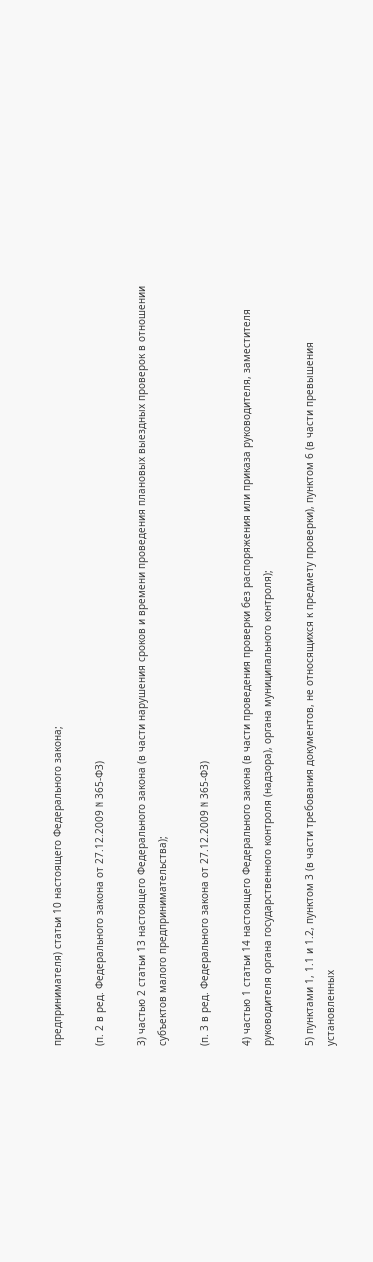предпринимателя) статьи 10 настоящего Федерального закона;

(п. 2 в ред. Федерального закона от 27.12.2009 N 365-ФЗ)

3) частью 2 статьи 13 настоящего Федерального закона (в части нарушения сроков и времени проведения плановых выездных проверок в отношении субъектов малого предпринимательства);

(п. 3 в ред. Федерального закона от 27.12.2009 N 365-ФЗ)

4) частью 1 статьи 14 настоящего Федерального закона (в части проведения проверки без распоряжения или приказа руководителя, заместителя руководителя органа государственного контроля (надзора), органа муниципального контроля);

5) пунктами 1, 1.1 и 1.2, пунктом 3 (в части требования документов, не относящихся к предмету проверки), пунктом 6 (в части превышения установленных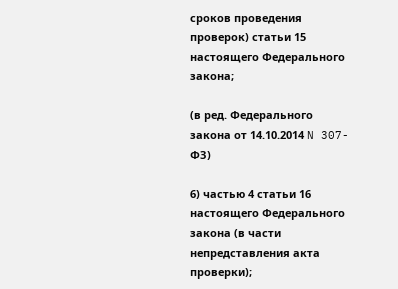сроков проведения проверок) статьи 15 настоящего Федерального закона;

(в ред. Федерального закона от 14.10.2014 N 307-ФЗ)

6) частью 4 статьи 16 настоящего Федерального закона (в части непредставления акта проверки);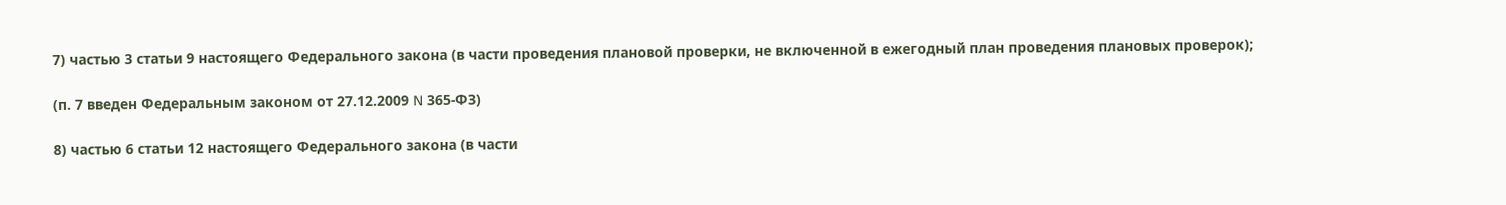7) частью 3 статьи 9 настоящего Федерального закона (в части проведения плановой проверки, не включенной в ежегодный план проведения плановых проверок);

(п. 7 введен Федеральным законом от 27.12.2009 N 365-ФЗ)

8) частью 6 статьи 12 настоящего Федерального закона (в части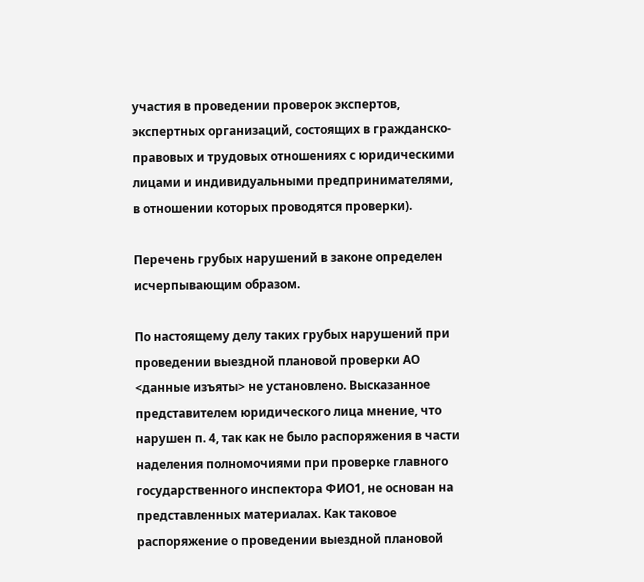участия в проведении проверок экспертов, экспертных организаций, состоящих в гражданско-правовых и трудовых отношениях с юридическими лицами и индивидуальными предпринимателями, в отношении которых проводятся проверки).

Перечень грубых нарушений в законе определен исчерпывающим образом.

По настоящему делу таких грубых нарушений при проведении выездной плановой проверки АО <данные изъяты> не установлено. Высказанное представителем юридического лица мнение, что нарушен п. 4, так как не было распоряжения в части наделения полномочиями при проверке главного государственного инспектора ФИО1, не основан на представленных материалах. Как таковое распоряжение о проведении выездной плановой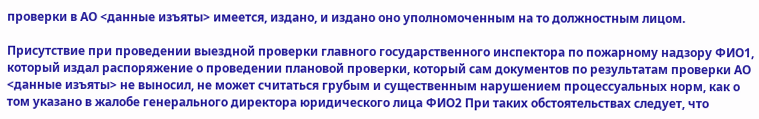проверки в АО <данные изъяты> имеется, издано, и издано оно уполномоченным на то должностным лицом.

Присутствие при проведении выездной проверки главного государственного инспектора по пожарному надзору ФИО1, который издал распоряжение о проведении плановой проверки, который сам документов по результатам проверки АО <данные изъяты> не выносил, не может считаться грубым и существенным нарушением процессуальных норм, как о том указано в жалобе генерального директора юридического лица ФИО2 При таких обстоятельствах следует, что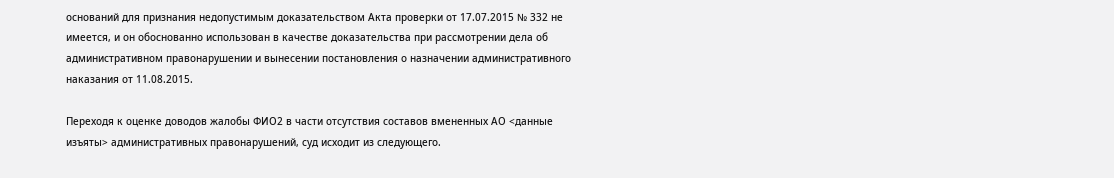оснований для признания недопустимым доказательством Акта проверки от 17.07.2015 № 332 не имеется, и он обоснованно использован в качестве доказательства при рассмотрении дела об административном правонарушении и вынесении постановления о назначении административного наказания от 11.08.2015.

Переходя к оценке доводов жалобы ФИО2 в части отсутствия составов вмененных АО <данные изъяты> административных правонарушений, суд исходит из следующего.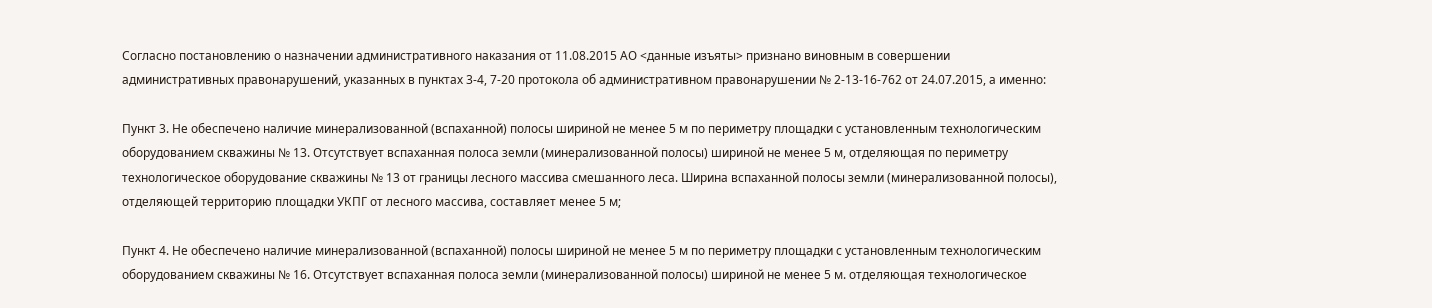Согласно постановлению о назначении административного наказания от 11.08.2015 АО <данные изъяты> признано виновным в совершении административных правонарушений, указанных в пунктах 3-4, 7-20 протокола об административном правонарушении № 2-13-16-762 от 24.07.2015, а именно:

Пункт 3. Не обеспечено наличие минерализованной (вспаханной) полосы шириной не менее 5 м по периметру площадки с установленным технологическим оборудованием скважины № 13. Отсутствует вспаханная полоса земли (минерализованной полосы) шириной не менее 5 м, отделяющая по периметру технологическое оборудование скважины № 13 от границы лесного массива смешанного леса. Ширина вспаханной полосы земли (минерализованной полосы), отделяющей территорию площадки УКПГ от лесного массива, составляет менее 5 м;

Пункт 4. Не обеспечено наличие минерализованной (вспаханной) полосы шириной не менее 5 м по периметру площадки с установленным технологическим оборудованием скважины № 16. Отсутствует вспаханная полоса земли (минерализованной полосы) шириной не менее 5 м. отделяющая технологическое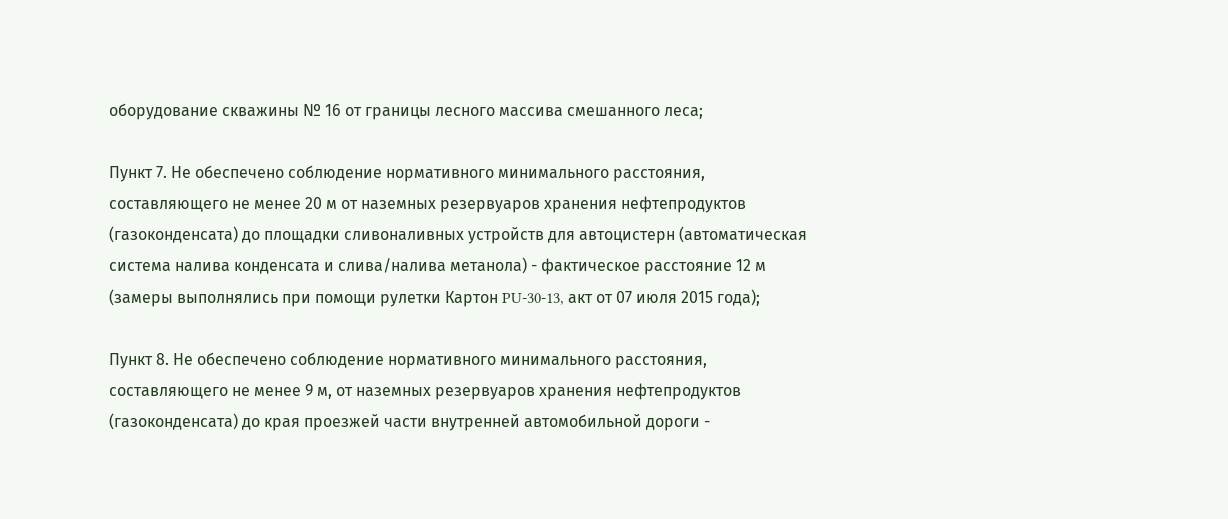оборудование скважины № 16 от границы лесного массива смешанного леса;

Пункт 7. Не обеспечено соблюдение нормативного минимального расстояния, составляющего не менее 20 м от наземных резервуаров хранения нефтепродуктов (газоконденсата) до площадки сливоналивных устройств для автоцистерн (автоматическая система налива конденсата и слива/налива метанола) - фактическое расстояние 12 м (замеры выполнялись при помощи рулетки Картон PU-30-13, акт от 07 июля 2015 года);

Пункт 8. Не обеспечено соблюдение нормативного минимального расстояния, составляющего не менее 9 м, от наземных резервуаров хранения нефтепродуктов (газоконденсата) до края проезжей части внутренней автомобильной дороги -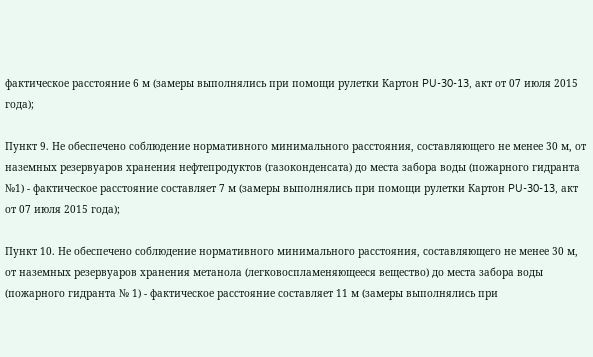фактическое расстояние 6 м (замеры выполнялись при помощи рулетки Картон PU-30-13, акт от 07 июля 2015 года);

Пункт 9. Не обеспечено соблюдение нормативного минимального расстояния, составляющего не менее 30 м, от наземных резервуаров хранения нефтепродуктов (газоконденсата) до места забора воды (пожарного гидранта №1) - фактическое расстояние составляет 7 м (замеры выполнялись при помощи рулетки Картон PU-30-13, акт от 07 июля 2015 года);

Пункт 10. Не обеспечено соблюдение нормативного минимального расстояния, составляющего не менее 30 м, от наземных резервуаров хранения метанола (легковоспламеняющееся вещество) до места забора воды (пожарного гидранта № 1) - фактическое расстояние составляет 11 м (замеры выполнялись при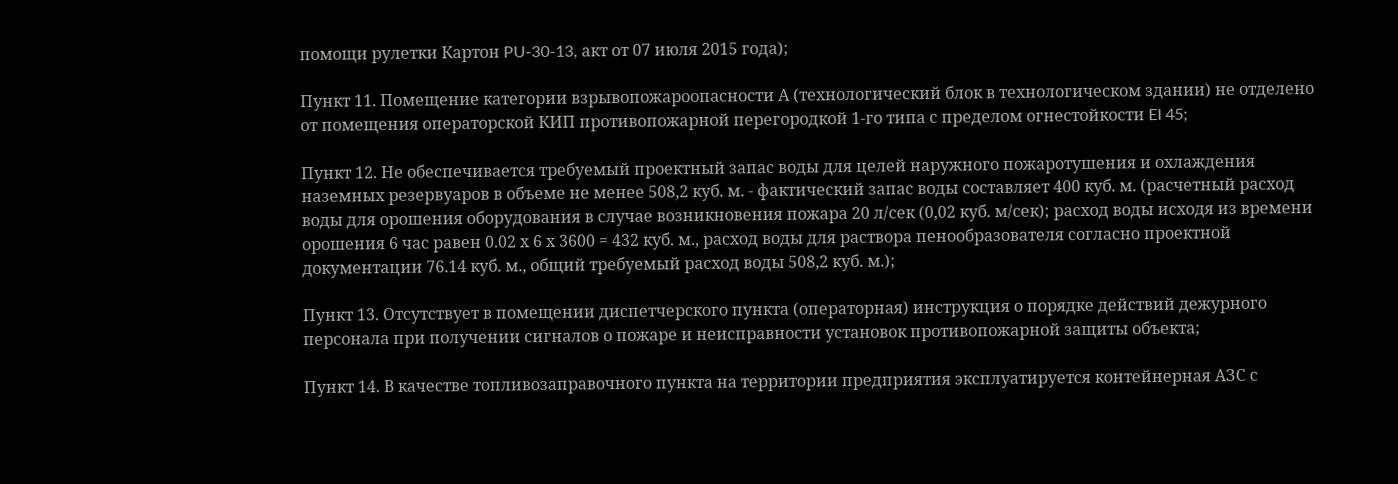помощи рулетки Картон PU-30-13, акт от 07 июля 2015 года);

Пункт 11. Помещение категории взрывопожароопасности А (технологический блок в технологическом здании) не отделено от помещения операторской КИП противопожарной перегородкой 1-го типа с пределом огнестойкости EI 45;

Пункт 12. Не обеспечивается требуемый проектный запас воды для целей наружного пожаротушения и охлаждения наземных резервуаров в объеме не менее 508,2 куб. м. - фактический запас воды составляет 400 куб. м. (расчетный расход воды для орошения оборудования в случае возникновения пожара 20 л/сек (0,02 куб. м/сек); расход воды исходя из времени орошения 6 час равен 0.02 х 6 х 3600 = 432 куб. м., расход воды для раствора пенообразователя согласно проектной документации 76.14 куб. м., общий требуемый расход воды 508,2 куб. м.);

Пункт 13. Отсутствует в помещении диспетчерского пункта (операторная) инструкция о порядке действий дежурного персонала при получении сигналов о пожаре и неисправности установок противопожарной защиты объекта;

Пункт 14. В качестве топливозаправочного пункта на территории предприятия эксплуатируется контейнерная АЗС с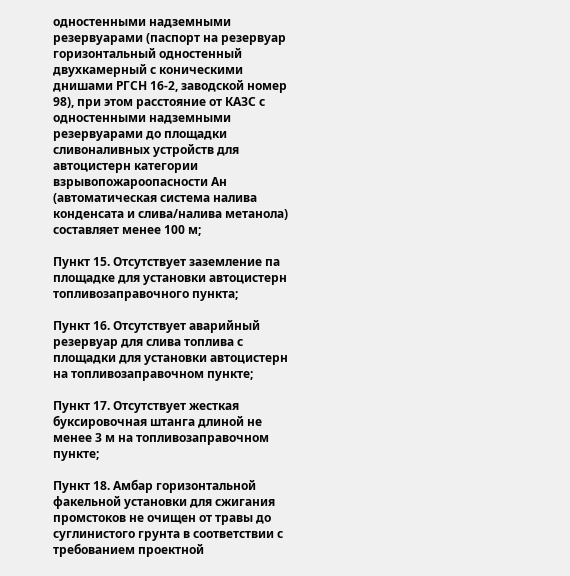одностенными надземными резервуарами (паспорт на резервуар горизонтальный одностенный двухкамерный с коническими днишами РГСН 16-2, заводской номер 98), при этом расстояние от КАЗС с одностенными надземными резервуарами до площадки сливоналивных устройств для автоцистерн категории взрывопожароопасности Ан (автоматическая система налива конденсата и слива/налива метанола) составляет менее 100 м;

Пункт 15. Отсутствует заземление па площадке для установки автоцистерн топливозаправочного пункта;

Пункт 16. Отсутствует аварийный резервуар для слива топлива с площадки для установки автоцистерн на топливозаправочном пункте;

Пункт 17. Отсутствует жесткая буксировочная штанга длиной не менее 3 м на топливозаправочном пункте;

Пункт 18. Амбар горизонтальной факельной установки для сжигания промстоков не очищен от травы до суглинистого грунта в соответствии с требованием проектной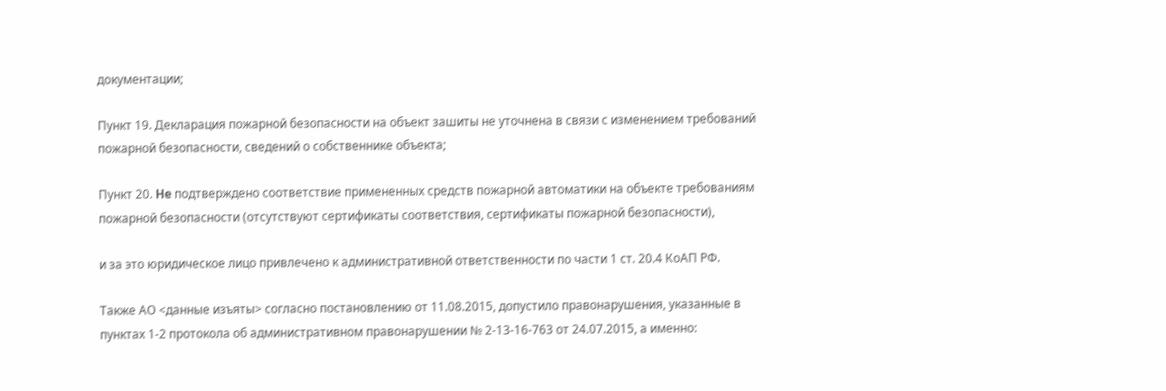документации;

Пункт 19. Декларация пожарной безопасности на объект зашиты не уточнена в связи с изменением требований пожарной безопасности, сведений о собственнике объекта;

Пункт 20. He подтверждено соответствие примененных средств пожарной автоматики на объекте требованиям пожарной безопасности (отсутствуют сертификаты соответствия, сертификаты пожарной безопасности),

и за это юридическое лицо привлечено к административной ответственности по части 1 ст. 20.4 КоАП РФ.

Также АО <данные изъяты> согласно постановлению от 11.08.2015, допустило правонарушения, указанные в пунктах 1-2 протокола об административном правонарушении № 2-13-16-763 от 24.07.2015, а именно: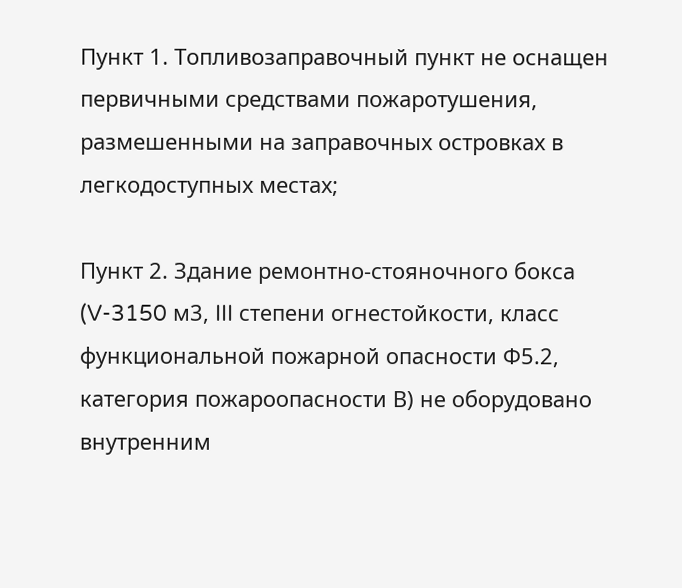Пункт 1. Топливозаправочный пункт не оснащен первичными средствами пожаротушения, размешенными на заправочных островках в легкодоступных местах;

Пункт 2. Здание ремонтно-стояночного бокса (V-3150 м3, III степени огнестойкости, класс функциональной пожарной опасности Ф5.2, категория пожароопасности В) не оборудовано внутренним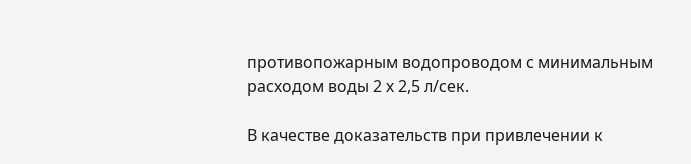противопожарным водопроводом с минимальным расходом воды 2 х 2,5 л/сек.

В качестве доказательств при привлечении к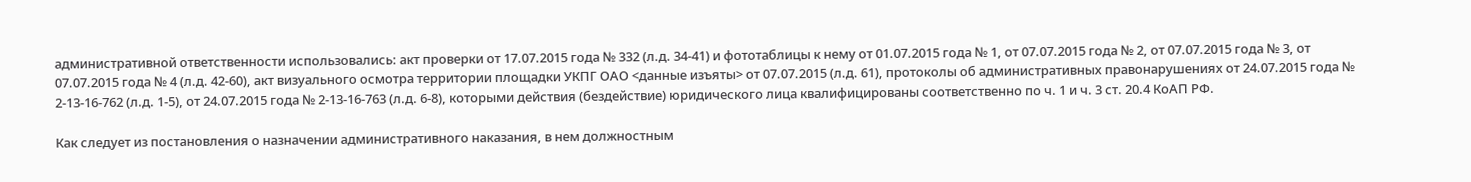административной ответственности использовались: акт проверки от 17.07.2015 года № 332 (л.д. 34-41) и фототаблицы к нему от 01.07.2015 года № 1, от 07.07.2015 года № 2, от 07.07.2015 года № 3, от 07.07.2015 года № 4 (л.д. 42-60), акт визуального осмотра территории площадки УКПГ ОАО <данные изъяты> от 07.07.2015 (л.д. 61), протоколы об административных правонарушениях от 24.07.2015 года № 2-13-16-762 (л.д. 1-5), от 24.07.2015 года № 2-13-16-763 (л.д. 6-8), которыми действия (бездействие) юридического лица квалифицированы соответственно по ч. 1 и ч. 3 ст. 20.4 КоАП РФ.

Как следует из постановления о назначении административного наказания, в нем должностным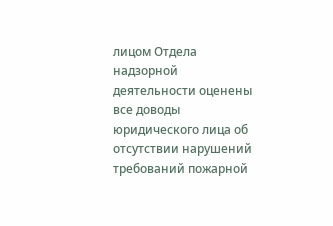лицом Отдела надзорной деятельности оценены все доводы юридического лица об отсутствии нарушений требований пожарной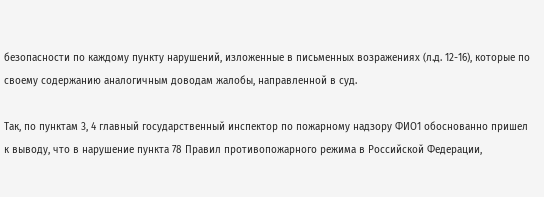безопасности по каждому пункту нарушений, изложенные в письменных возражениях (л.д. 12-16), которые по своему содержанию аналогичным доводам жалобы, направленной в суд.

Так, по пунктам 3, 4 главный государственный инспектор по пожарному надзору ФИО1 обоснованно пришел к выводу, что в нарушение пункта 78 Правил противопожарного режима в Российской Федерации,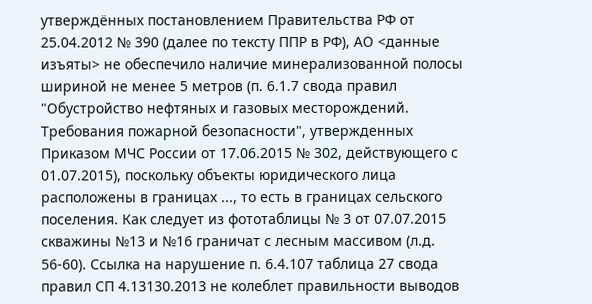утверждённых постановлением Правительства РФ от 25.04.2012 № 390 (далее по тексту ППР в РФ), АО <данные изъяты> не обеспечило наличие минерализованной полосы шириной не менее 5 метров (п. 6.1.7 свода правил "Обустройство нефтяных и газовых месторождений. Требования пожарной безопасности", утвержденных Приказом МЧС России от 17.06.2015 № 302, действующего с 01.07.2015), поскольку объекты юридического лица расположены в границах ..., то есть в границах сельского поселения. Как следует из фототаблицы № 3 от 07.07.2015 скважины №13 и №16 граничат с лесным массивом (л.д. 56-60). Ссылка на нарушение п. 6.4.107 таблица 27 свода правил СП 4.13130.2013 не колеблет правильности выводов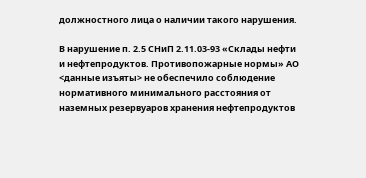должностного лица о наличии такого нарушения.

В нарушение п. 2.5 СНиП 2.11.03-93 «Склады нефти и нефтепродуктов. Противопожарные нормы» АО <данные изъяты> не обеспечило соблюдение нормативного минимального расстояния от наземных резервуаров хранения нефтепродуктов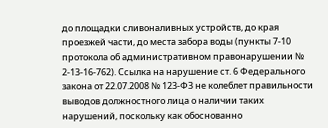до площадки сливоналивных устройств, до края проезжей части, до места забора воды (пункты 7-10 протокола об административном правонарушении № 2-13-16-762). Ссылка на нарушение ст. 6 Федерального закона от 22.07.2008 № 123-ФЗ не колеблет правильности выводов должностного лица о наличии таких нарушений, поскольку как обоснованно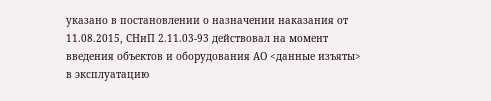указано в постановлении о назначении наказания от 11.08.2015, СНиП 2.11.03-93 действовал на момент введения объектов и оборудования АО <данные изъяты> в эксплуатацию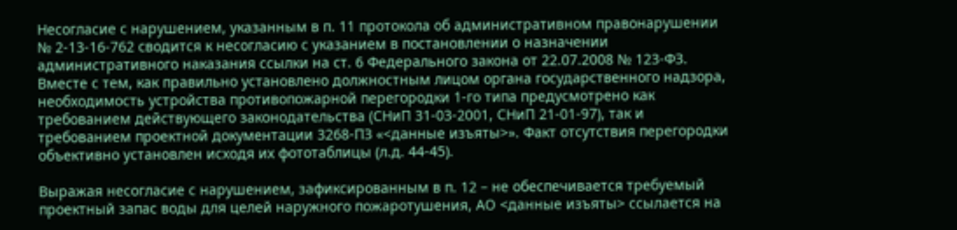Несогласие с нарушением, указанным в п. 11 протокола об административном правонарушении № 2-13-16-762 сводится к несогласию с указанием в постановлении о назначении административного наказания ссылки на ст. 6 Федерального закона от 22.07.2008 № 123-ФЗ. Вместе с тем, как правильно установлено должностным лицом органа государственного надзора, необходимость устройства противопожарной перегородки 1-го типа предусмотрено как требованием действующего законодательства (СНиП 31-03-2001, СНиП 21-01-97), так и требованием проектной документации 3268-ПЗ «<данные изъяты>». Факт отсутствия перегородки объективно установлен исходя их фототаблицы (л.д. 44-45).

Выражая несогласие с нарушением, зафиксированным в п. 12 – не обеспечивается требуемый проектный запас воды для целей наружного пожаротушения, АО <данные изъяты> ссылается на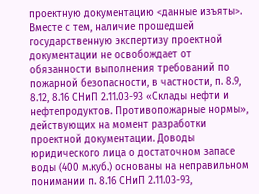проектную документацию <данные изъяты>. Вместе с тем, наличие прошедшей государственную экспертизу проектной документации не освобождает от обязанности выполнения требований по пожарной безопасности, в частности, п. 8.9, 8.12, 8.16 СНиП 2.11.03-93 «Склады нефти и нефтепродуктов. Противопожарные нормы», действующих на момент разработки проектной документации. Доводы юридического лица о достаточном запасе воды (400 м.куб.) основаны на неправильном понимании п. 8.16 СНиП 2.11.03-93,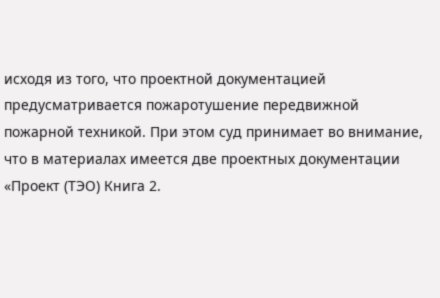исходя из того, что проектной документацией предусматривается пожаротушение передвижной пожарной техникой. При этом суд принимает во внимание, что в материалах имеется две проектных документации «Проект (ТЭО) Книга 2.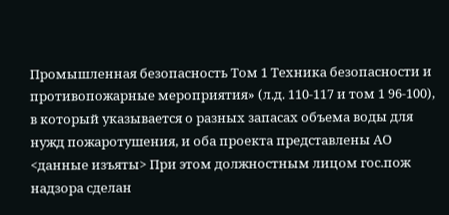Промышленная безопасность Том 1 Техника безопасности и противопожарные мероприятия» (л.д. 110-117 и том 1 96-100), в который указывается о разных запасах объема воды для нужд пожаротушения, и оба проекта представлены АО <данные изъяты> При этом должностным лицом гос.пож надзора сделан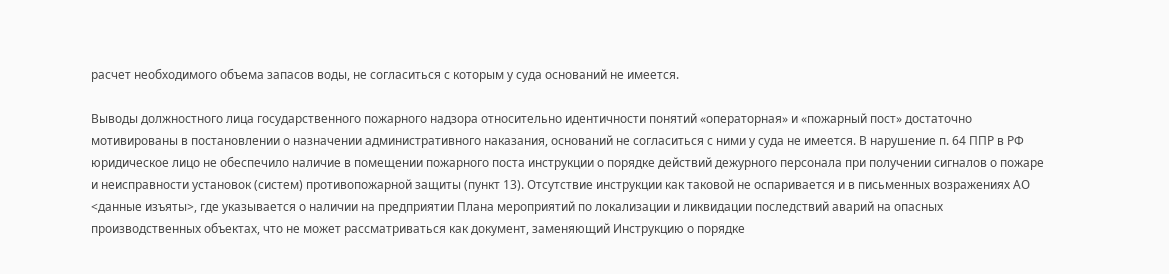расчет необходимого объема запасов воды, не согласиться с которым у суда оснований не имеется.

Выводы должностного лица государственного пожарного надзора относительно идентичности понятий «операторная» и «пожарный пост» достаточно мотивированы в постановлении о назначении административного наказания, оснований не согласиться с ними у суда не имеется. В нарушение п. 64 ППР в РФ юридическое лицо не обеспечило наличие в помещении пожарного поста инструкции о порядке действий дежурного персонала при получении сигналов о пожаре и неисправности установок (систем) противопожарной защиты (пункт 13). Отсутствие инструкции как таковой не оспаривается и в письменных возражениях АО <данные изъяты>, где указывается о наличии на предприятии Плана мероприятий по локализации и ликвидации последствий аварий на опасных производственных объектах, что не может рассматриваться как документ, заменяющий Инструкцию о порядке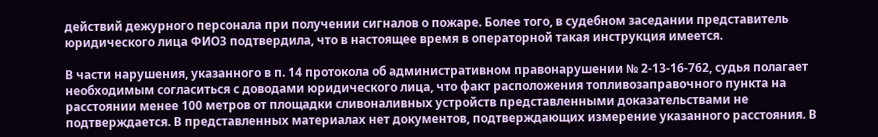действий дежурного персонала при получении сигналов о пожаре. Более того, в судебном заседании представитель юридического лица ФИО3 подтвердила, что в настоящее время в операторной такая инструкция имеется.

В части нарушения, указанного в п. 14 протокола об административном правонарушении № 2-13-16-762, судья полагает необходимым согласиться с доводами юридического лица, что факт расположения топливозаправочного пункта на расстоянии менее 100 метров от площадки сливоналивных устройств представленными доказательствами не подтверждается. В представленных материалах нет документов, подтверждающих измерение указанного расстояния. В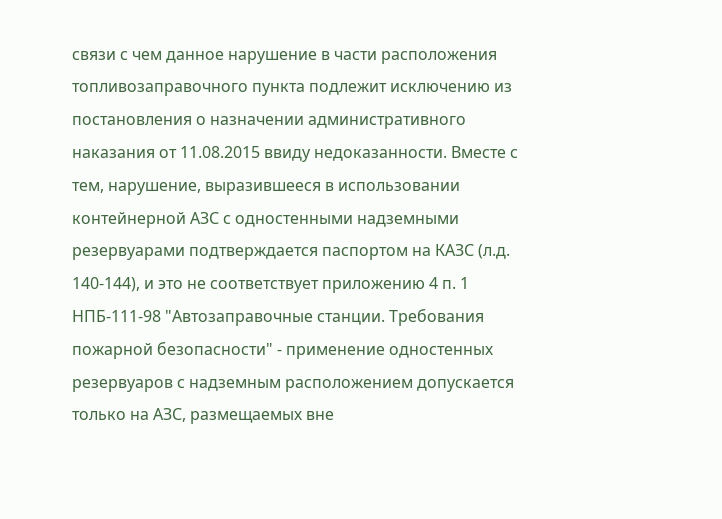связи с чем данное нарушение в части расположения топливозаправочного пункта подлежит исключению из постановления о назначении административного наказания от 11.08.2015 ввиду недоказанности. Вместе с тем, нарушение, выразившееся в использовании контейнерной АЗС с одностенными надземными резервуарами подтверждается паспортом на КАЗС (л.д. 140-144), и это не соответствует приложению 4 п. 1 НПБ-111-98 "Автозаправочные станции. Требования пожарной безопасности" - применение одностенных резервуаров с надземным расположением допускается только на АЗС, размещаемых вне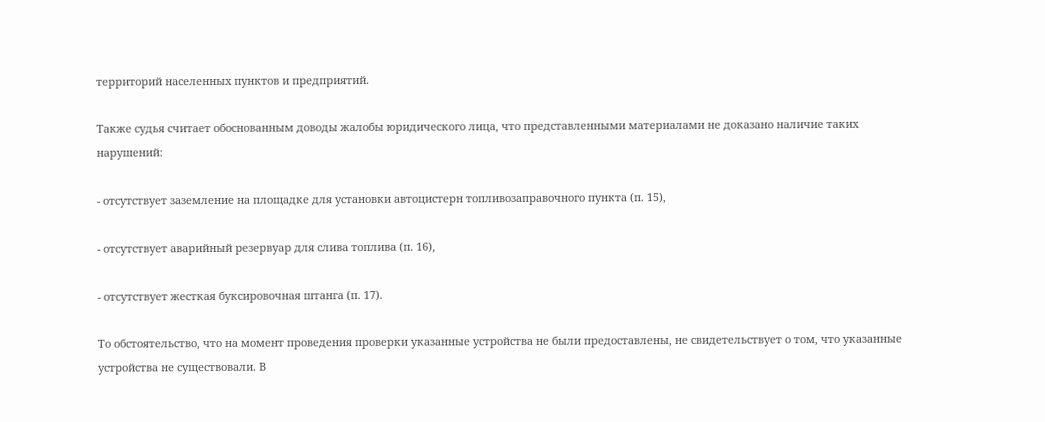территорий населенных пунктов и предприятий.

Также судья считает обоснованным доводы жалобы юридического лица, что представленными материалами не доказано наличие таких нарушений:

- отсутствует заземление на площадке для установки автоцистерн топливозаправочного пункта (п. 15),

- отсутствует аварийный резервуар для слива топлива (п. 16),

- отсутствует жесткая буксировочная штанга (п. 17).

То обстоятельство, что на момент проведения проверки указанные устройства не были предоставлены, не свидетельствует о том, что указанные устройства не существовали. В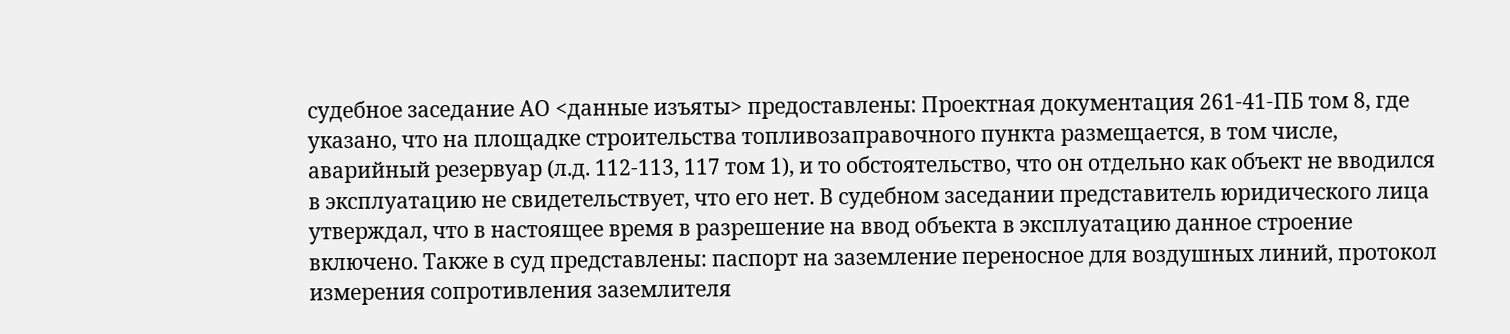судебное заседание АО <данные изъяты> предоставлены: Проектная документация 261-41-ПБ том 8, где указано, что на площадке строительства топливозаправочного пункта размещается, в том числе, аварийный резервуар (л.д. 112-113, 117 том 1), и то обстоятельство, что он отдельно как объект не вводился в эксплуатацию не свидетельствует, что его нет. В судебном заседании представитель юридического лица утверждал, что в настоящее время в разрешение на ввод объекта в эксплуатацию данное строение включено. Также в суд представлены: паспорт на заземление переносное для воздушных линий, протокол измерения сопротивления заземлителя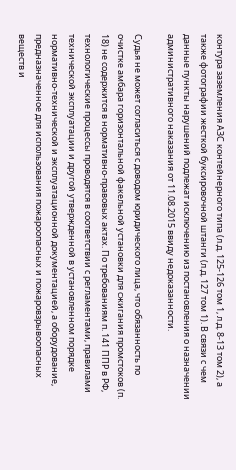контура заземления АЗС контейнерного типа (л.д. 125-126 том 1, л.д. 8-13 том 2), а также фотографии жесткой буксировочной штанги (л.д. 127 том 1). В связи с чем данные пункты нарушений подлежат исключению из постановления о назначении административного наказания от 11.08.2015 ввиду недоказанности.

Судья не может согласиться с доводом юридического лица, что обязанность по очистке амбара горизонтальной факельной установки для сжигания промстоков (п. 18) не содержится в нормативно-правовых актах. По требованиям п. 141 ППР в РФ, технологические процессы проводятся в соответствии с регламентами, правилами технической эксплуатации и другой утвержденной в установленном порядке нормативно-технической и эксплуатационной документацией, а оборудование, предназначенное для использования пожароопасных и пожаровзрывоопасных веществ и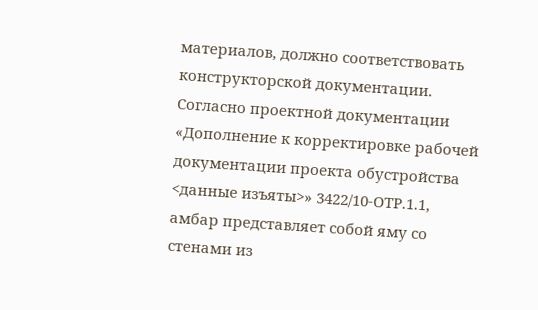материалов, должно соответствовать конструкторской документации. Согласно проектной документации «Дополнение к корректировке рабочей документации проекта обустройства <данные изъяты>» 3422/10-ОТР.1.1, амбар представляет собой яму со стенами из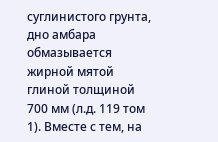суглинистого грунта, дно амбара обмазывается жирной мятой глиной толщиной 700 мм (л.д. 119 том 1). Вместе с тем, на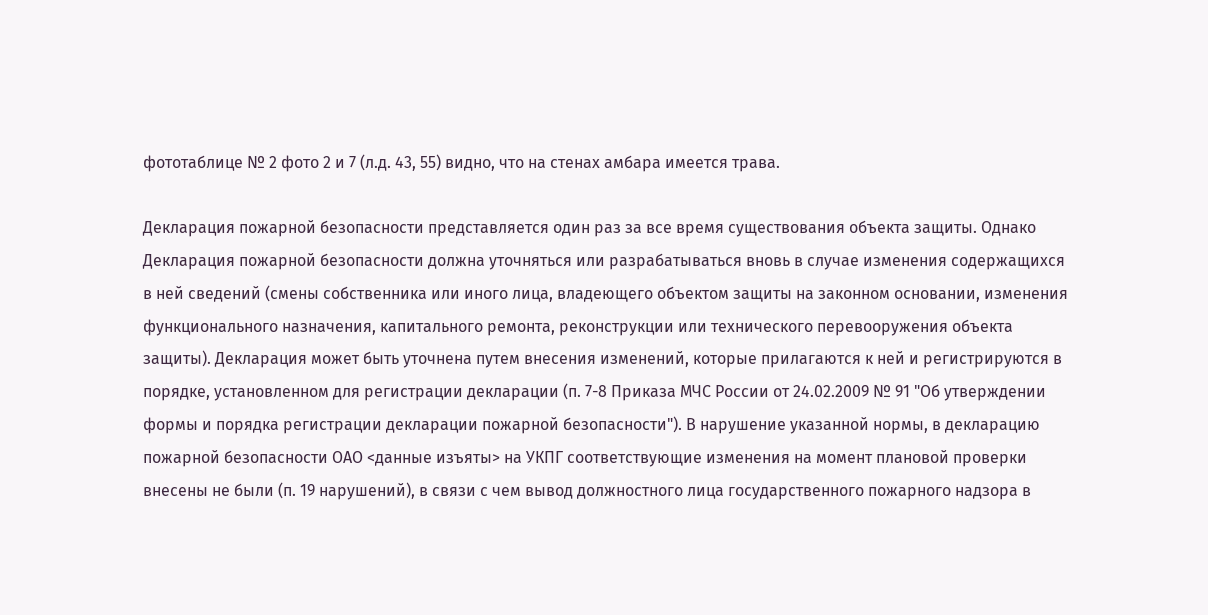фототаблице № 2 фото 2 и 7 (л.д. 43, 55) видно, что на стенах амбара имеется трава.

Декларация пожарной безопасности представляется один раз за все время существования объекта защиты. Однако Декларация пожарной безопасности должна уточняться или разрабатываться вновь в случае изменения содержащихся в ней сведений (смены собственника или иного лица, владеющего объектом защиты на законном основании, изменения функционального назначения, капитального ремонта, реконструкции или технического перевооружения объекта защиты). Декларация может быть уточнена путем внесения изменений, которые прилагаются к ней и регистрируются в порядке, установленном для регистрации декларации (п. 7-8 Приказа МЧС России от 24.02.2009 № 91 "Об утверждении формы и порядка регистрации декларации пожарной безопасности"). В нарушение указанной нормы, в декларацию пожарной безопасности ОАО <данные изъяты> на УКПГ соответствующие изменения на момент плановой проверки внесены не были (п. 19 нарушений), в связи с чем вывод должностного лица государственного пожарного надзора в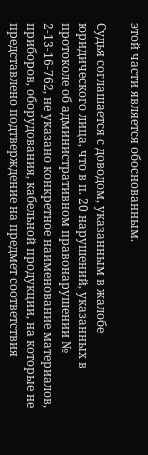этой части является обоснованным.

Судья соглашается с доводом, указанным в жалобе юридического лица, что в п. 20 нарушений, указанных в протоколе об административном правонарушении № 2-13-16-762, не указано конкретное наименование материалов, приборов, оборудования, кабельной продукции, на которые не представлено подтверждение на предмет соответствия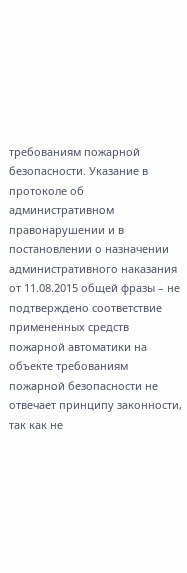требованиям пожарной безопасности. Указание в протоколе об административном правонарушении и в постановлении о назначении административного наказания от 11.08.2015 общей фразы – не подтверждено соответствие примененных средств пожарной автоматики на объекте требованиям пожарной безопасности не отвечает принципу законности, так как не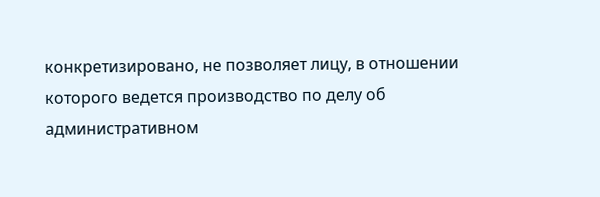конкретизировано, не позволяет лицу, в отношении которого ведется производство по делу об административном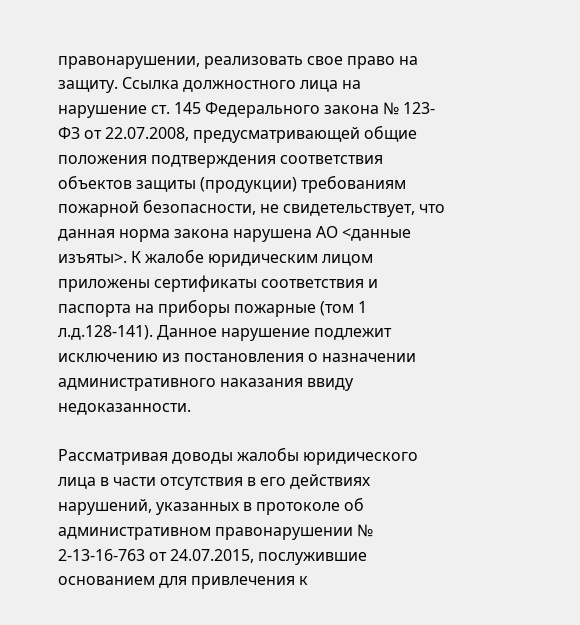правонарушении, реализовать свое право на защиту. Ссылка должностного лица на нарушение ст. 145 Федерального закона № 123-ФЗ от 22.07.2008, предусматривающей общие положения подтверждения соответствия объектов защиты (продукции) требованиям пожарной безопасности, не свидетельствует, что данная норма закона нарушена АО <данные изъяты>. К жалобе юридическим лицом приложены сертификаты соответствия и паспорта на приборы пожарные (том 1 л.д.128-141). Данное нарушение подлежит исключению из постановления о назначении административного наказания ввиду недоказанности.

Рассматривая доводы жалобы юридического лица в части отсутствия в его действиях нарушений, указанных в протоколе об административном правонарушении № 2-13-16-763 от 24.07.2015, послужившие основанием для привлечения к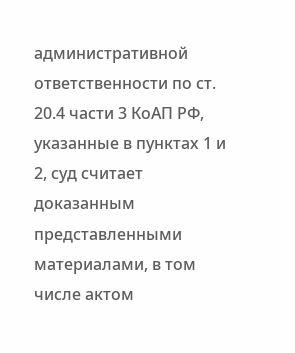административной ответственности по ст. 20.4 части 3 КоАП РФ, указанные в пунктах 1 и 2, суд считает доказанным представленными материалами, в том числе актом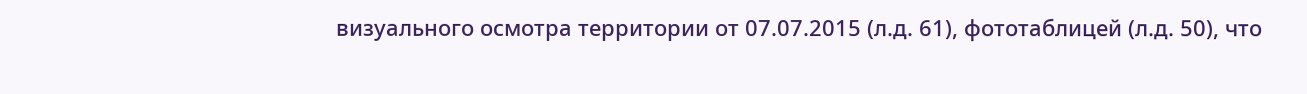визуального осмотра территории от 07.07.2015 (л.д. 61), фототаблицей (л.д. 50), что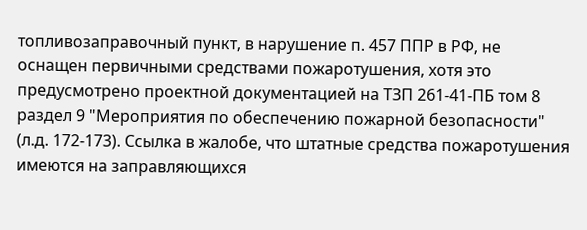топливозаправочный пункт, в нарушение п. 457 ППР в РФ, не оснащен первичными средствами пожаротушения, хотя это предусмотрено проектной документацией на ТЗП 261-41-ПБ том 8 раздел 9 "Мероприятия по обеспечению пожарной безопасности" (л.д. 172-173). Ссылка в жалобе, что штатные средства пожаротушения имеются на заправляющихся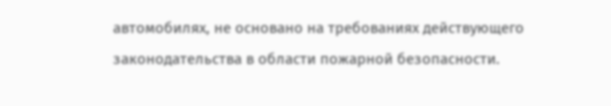автомобилях, не основано на требованиях действующего законодательства в области пожарной безопасности.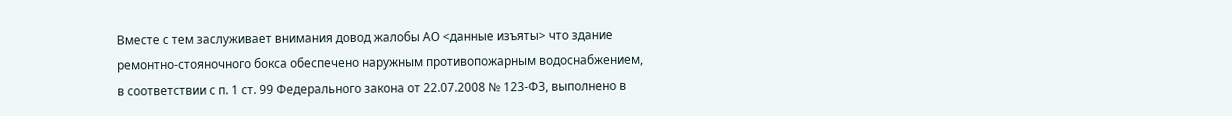Вместе с тем заслуживает внимания довод жалобы АО <данные изъяты> что здание ремонтно-стояночного бокса обеспечено наружным противопожарным водоснабжением, в соответствии с п. 1 ст. 99 Федерального закона от 22.07.2008 № 123-ФЗ, выполнено в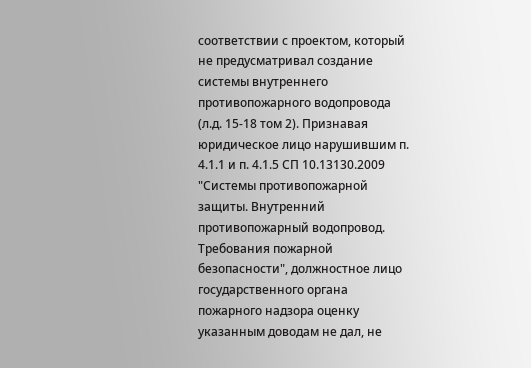соответствии с проектом, который не предусматривал создание системы внутреннего противопожарного водопровода (л.д. 15-18 том 2). Признавая юридическое лицо нарушившим п. 4.1.1 и п. 4.1.5 СП 10.13130.2009 "Системы противопожарной защиты. Внутренний противопожарный водопровод. Требования пожарной безопасности", должностное лицо государственного органа пожарного надзора оценку указанным доводам не дал, не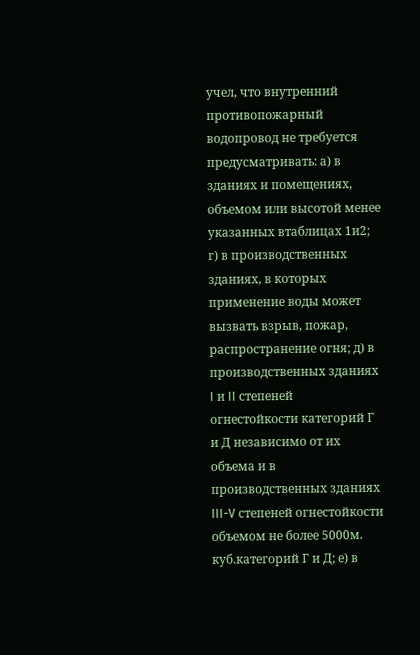учел, что внутренний противопожарный водопровод не требуется предусматривать: а) в зданиях и помещениях, объемом или высотой менее указанных втаблицах 1и2; г) в производственных зданиях, в которых применение воды может вызвать взрыв, пожар, распространение огня; д) в производственных зданиях I и II степеней огнестойкости категорий Г и Д независимо от их объема и в производственных зданиях III-V степеней огнестойкости объемом не более 5000м. куб.категорий Г и Д; е) в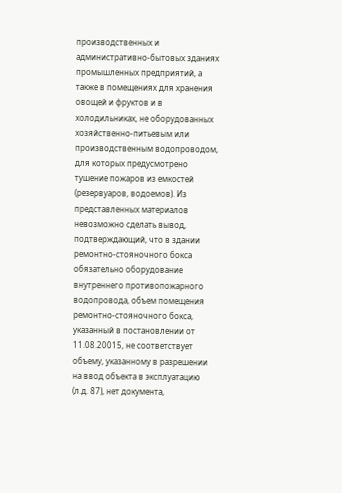производственных и административно-бытовых зданиях промышленных предприятий, а также в помещениях для хранения овощей и фруктов и в холодильниках, не оборудованных хозяйственно-питьевым или производственным водопроводом, для которых предусмотрено тушение пожаров из емкостей (резервуаров, водоемов). Из представленных материалов невозможно сделать вывод, подтверждающий, что в здании ремонтно-стояночного бокса обязательно оборудование внутреннего противопожарного водопровода, объем помещения ремонтно-стояночного бокса, указанный в постановлении от 11.08.20015, не соответствует объему, указанному в разрешении на ввод объекта в эксплуатацию (л.д. 87), нет документа,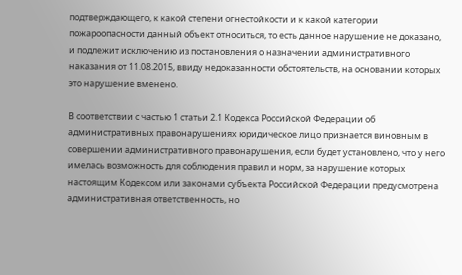подтверждающего, к какой степени огнестойкости и к какой категории пожароопасности данный объект относиться, то есть данное нарушение не доказано, и подлежит исключению из постановления о назначении административного наказания от 11.08.2015, ввиду недоказанности обстоятельств, на основании которых это нарушение вменено.

В соответствии с частью 1 статьи 2.1 Кодекса Российской Федерации об административных правонарушениях юридическое лицо признается виновным в совершении административного правонарушения, если будет установлено, что у него имелась возможность для соблюдения правил и норм, за нарушение которых настоящим Кодексом или законами субъекта Российской Федерации предусмотрена административная ответственность, но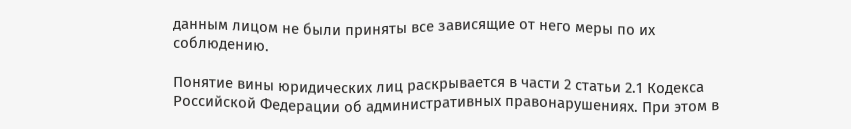данным лицом не были приняты все зависящие от него меры по их соблюдению.

Понятие вины юридических лиц раскрывается в части 2 статьи 2.1 Кодекса Российской Федерации об административных правонарушениях. При этом в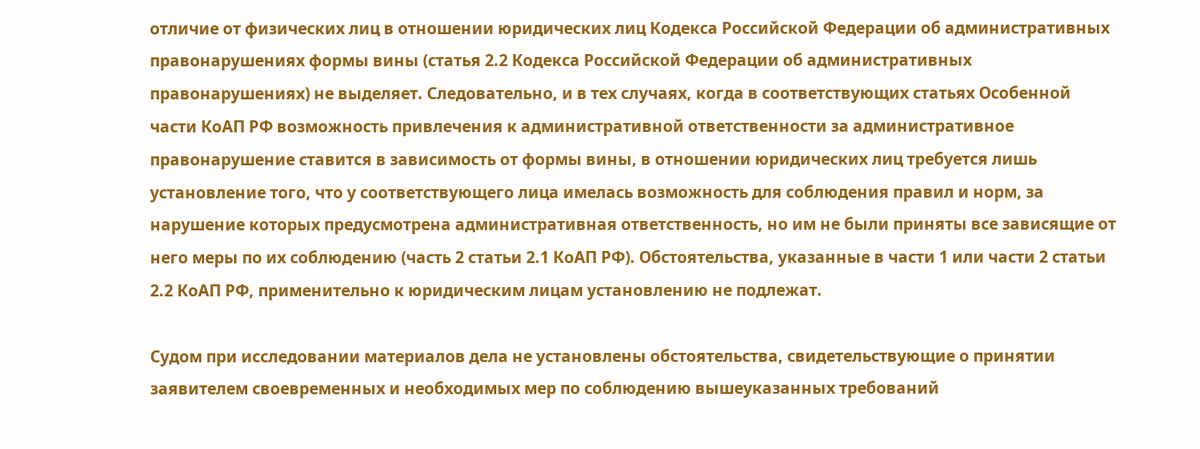отличие от физических лиц в отношении юридических лиц Кодекса Российской Федерации об административных правонарушениях формы вины (статья 2.2 Кодекса Российской Федерации об административных правонарушениях) не выделяет. Следовательно, и в тех случаях, когда в соответствующих статьях Особенной части КоАП РФ возможность привлечения к административной ответственности за административное правонарушение ставится в зависимость от формы вины, в отношении юридических лиц требуется лишь установление того, что у соответствующего лица имелась возможность для соблюдения правил и норм, за нарушение которых предусмотрена административная ответственность, но им не были приняты все зависящие от него меры по их соблюдению (часть 2 статьи 2.1 КоАП РФ). Обстоятельства, указанные в части 1 или части 2 статьи 2.2 КоАП РФ, применительно к юридическим лицам установлению не подлежат.

Судом при исследовании материалов дела не установлены обстоятельства, свидетельствующие о принятии заявителем своевременных и необходимых мер по соблюдению вышеуказанных требований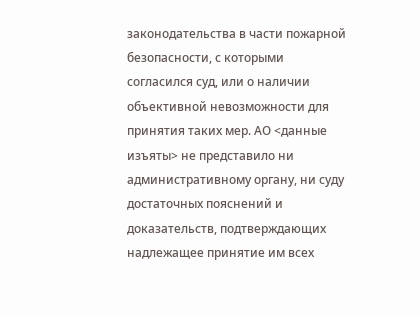законодательства в части пожарной безопасности, с которыми согласился суд, или о наличии объективной невозможности для принятия таких мер. АО <данные изъяты> не представило ни административному органу, ни суду достаточных пояснений и доказательств, подтверждающих надлежащее принятие им всех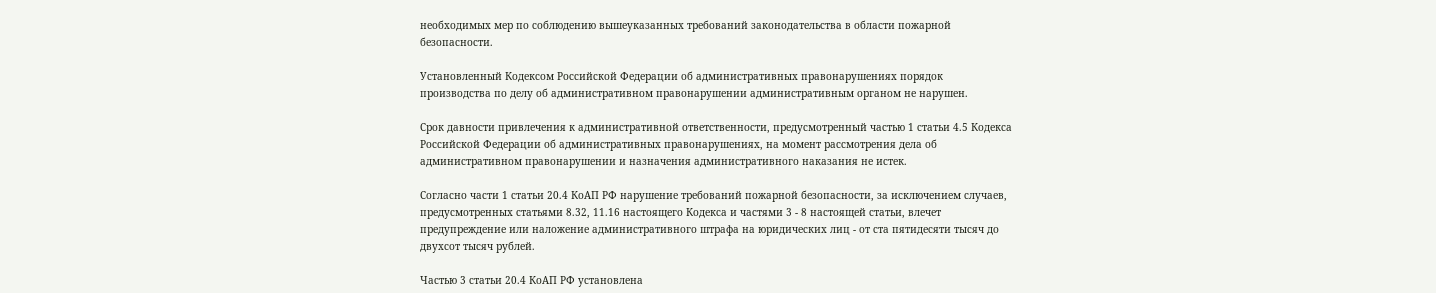необходимых мер по соблюдению вышеуказанных требований законодательства в области пожарной безопасности.

Установленный Кодексом Российской Федерации об административных правонарушениях порядок производства по делу об административном правонарушении административным органом не нарушен.

Срок давности привлечения к административной ответственности, предусмотренный частью 1 статьи 4.5 Кодекса Российской Федерации об административных правонарушениях, на момент рассмотрения дела об административном правонарушении и назначения административного наказания не истек.

Согласно части 1 статьи 20.4 КоАП РФ нарушение требований пожарной безопасности, за исключением случаев, предусмотренных статьями 8.32, 11.16 настоящего Кодекса и частями 3 - 8 настоящей статьи, влечет предупреждение или наложение административного штрафа на юридических лиц - от ста пятидесяти тысяч до двухсот тысяч рублей.

Частью 3 статьи 20.4 КоАП РФ установлена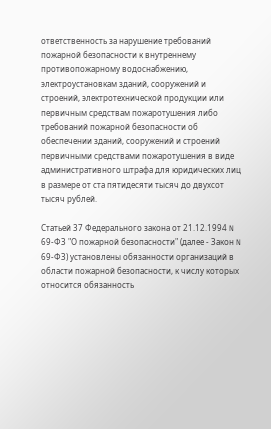ответственность за нарушение требований пожарной безопасности к внутреннему противопожарному водоснабжению, электроустановкам зданий, сооружений и строений, электротехнической продукции или первичным средствам пожаротушения либо требований пожарной безопасности об обеспечении зданий, сооружений и строений первичными средствами пожаротушения в виде административного штрафа для юридических лиц в размере от ста пятидесяти тысяч до двухсот тысяч рублей.

Статьей 37 Федерального закона от 21.12.1994 N 69-ФЗ "О пожарной безопасности" (далее - Закон N 69-ФЗ) установлены обязанности организаций в области пожарной безопасности, к числу которых относится обязанность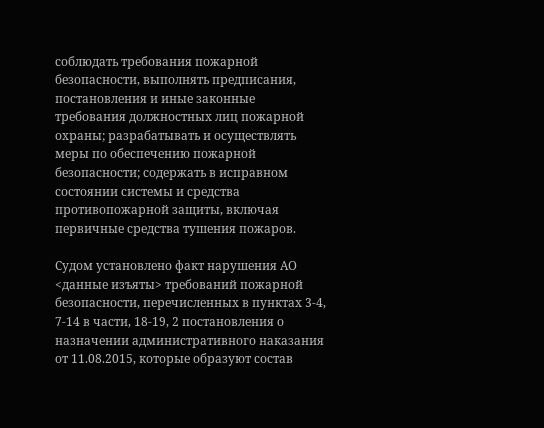соблюдать требования пожарной безопасности, выполнять предписания, постановления и иные законные требования должностных лиц пожарной охраны; разрабатывать и осуществлять меры по обеспечению пожарной безопасности; содержать в исправном состоянии системы и средства противопожарной защиты, включая первичные средства тушения пожаров.

Судом установлено факт нарушения АО <данные изъяты> требований пожарной безопасности, перечисленных в пунктах 3-4, 7-14 в части, 18-19, 2 постановления о назначении административного наказания от 11.08.2015, которые образуют состав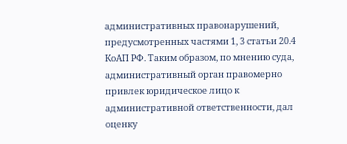административных правонарушений, предусмотренных частями 1, 3 статьи 20.4 КоАП РФ. Таким образом, по мнению суда, административный орган правомерно привлек юридическое лицо к административной ответственности, дал оценку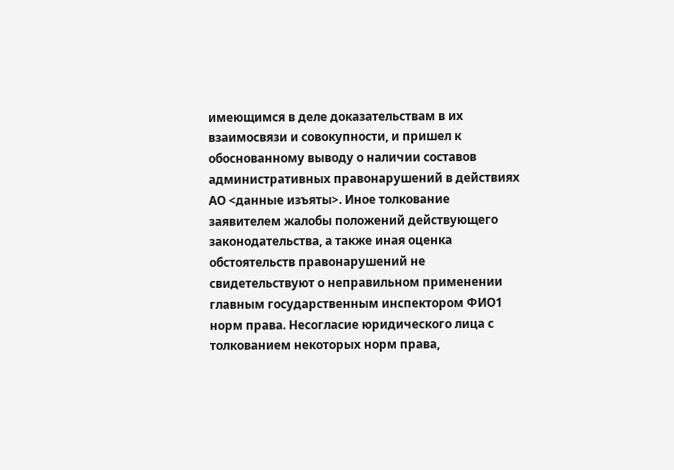имеющимся в деле доказательствам в их взаимосвязи и совокупности, и пришел к обоснованному выводу о наличии составов административных правонарушений в действиях АО <данные изъяты>. Иное толкование заявителем жалобы положений действующего законодательства, а также иная оценка обстоятельств правонарушений не свидетельствуют о неправильном применении главным государственным инспектором ФИО1 норм права. Несогласие юридического лица с толкованием некоторых норм права,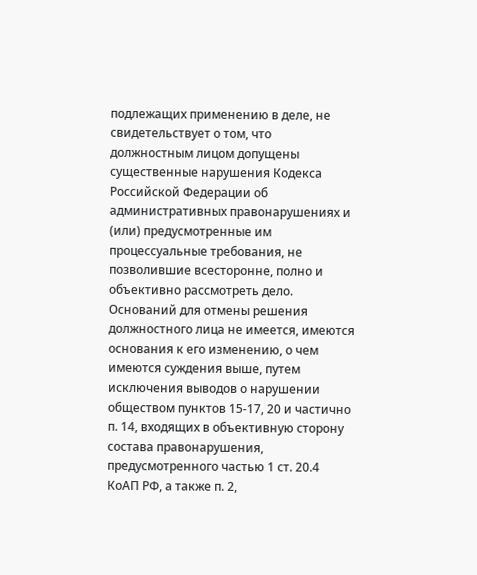подлежащих применению в деле, не свидетельствует о том, что должностным лицом допущены существенные нарушения Кодекса Российской Федерации об административных правонарушениях и (или) предусмотренные им процессуальные требования, не позволившие всесторонне, полно и объективно рассмотреть дело. Оснований для отмены решения должностного лица не имеется, имеются основания к его изменению, о чем имеются суждения выше, путем исключения выводов о нарушении обществом пунктов 15-17, 20 и частично п. 14, входящих в объективную сторону состава правонарушения, предусмотренного частью 1 ст. 20.4 КоАП РФ, а также п. 2,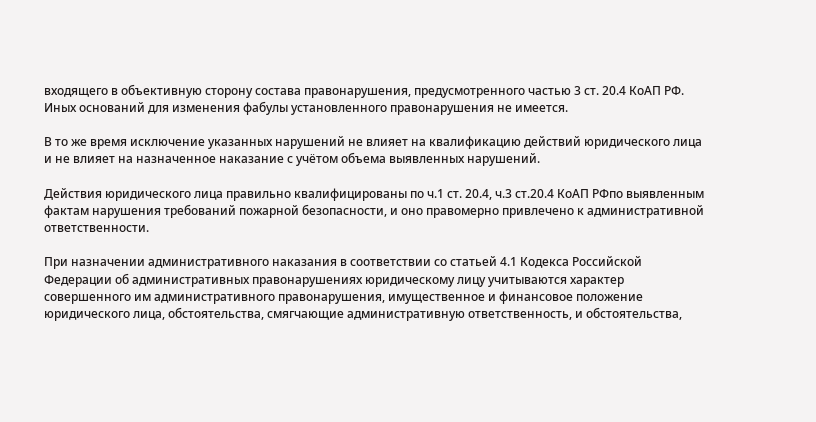входящего в объективную сторону состава правонарушения, предусмотренного частью 3 ст. 20.4 КоАП РФ. Иных оснований для изменения фабулы установленного правонарушения не имеется.

В то же время исключение указанных нарушений не влияет на квалификацию действий юридического лица и не влияет на назначенное наказание с учётом объема выявленных нарушений.

Действия юридического лица правильно квалифицированы по ч.1 ст. 20.4, ч.3 ст.20.4 КоАП РФпо выявленным фактам нарушения требований пожарной безопасности, и оно правомерно привлечено к административной ответственности.

При назначении административного наказания в соответствии со статьей 4.1 Кодекса Российской Федерации об административных правонарушениях юридическому лицу учитываются характер совершенного им административного правонарушения, имущественное и финансовое положение юридического лица, обстоятельства, смягчающие административную ответственность, и обстоятельства,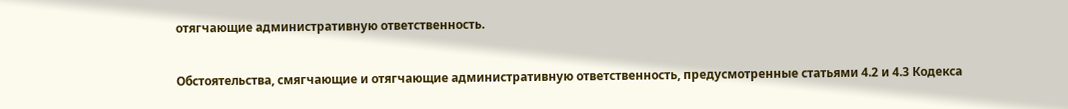отягчающие административную ответственность.

Обстоятельства, смягчающие и отягчающие административную ответственность, предусмотренные статьями 4.2 и 4.3 Кодекса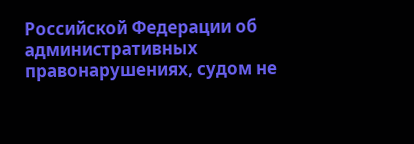Российской Федерации об административных правонарушениях, судом не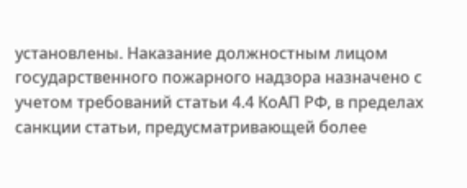установлены. Наказание должностным лицом государственного пожарного надзора назначено с учетом требований статьи 4.4 КоАП РФ, в пределах санкции статьи, предусматривающей более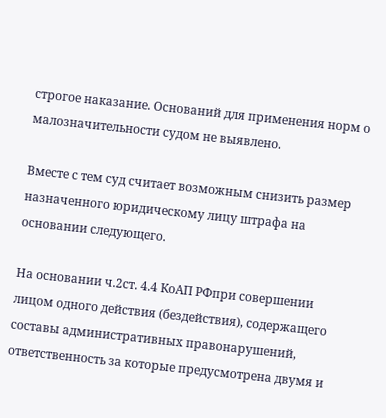строгое наказание. Оснований для применения норм о малозначительности судом не выявлено.

Вместе с тем суд считает возможным снизить размер назначенного юридическому лицу штрафа на основании следующего.

На основании ч.2ст. 4.4 КоАП РФпри совершении лицом одного действия (бездействия), содержащего составы административных правонарушений, ответственность за которые предусмотрена двумя и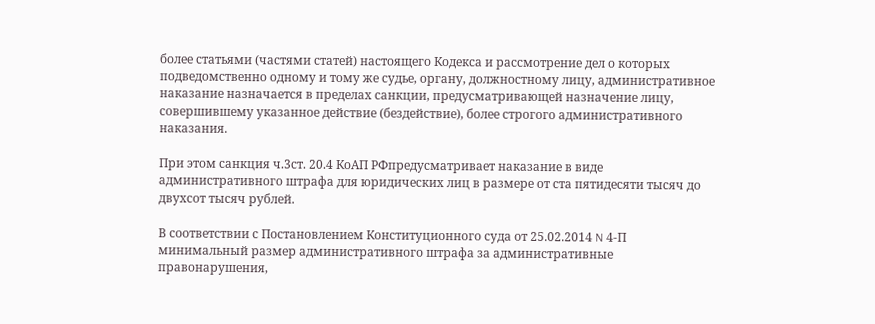более статьями (частями статей) настоящего Кодекса и рассмотрение дел о которых подведомственно одному и тому же судье, органу, должностному лицу, административное наказание назначается в пределах санкции, предусматривающей назначение лицу, совершившему указанное действие (бездействие), более строгого административного наказания.

При этом санкция ч.3ст. 20.4 КоАП РФпредусматривает наказание в виде административного штрафа для юридических лиц в размере от ста пятидесяти тысяч до двухсот тысяч рублей.

В соответствии с Постановлением Конституционного суда от 25.02.2014 N 4-П минимальный размер административного штрафа за административные правонарушения,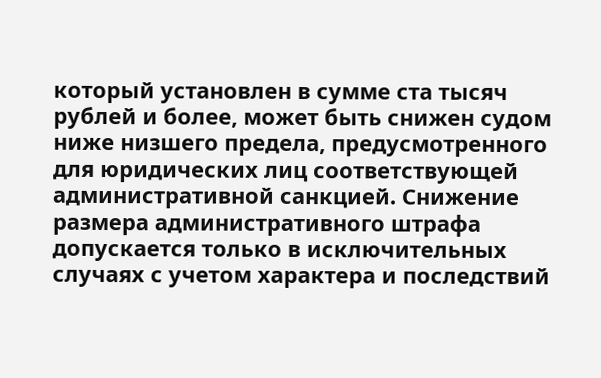который установлен в сумме ста тысяч рублей и более, может быть снижен судом ниже низшего предела, предусмотренного для юридических лиц соответствующей административной санкцией. Снижение размера административного штрафа допускается только в исключительных случаях с учетом характера и последствий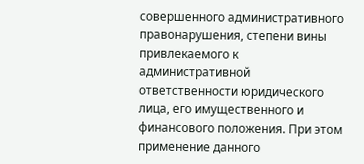совершенного административного правонарушения, степени вины привлекаемого к административной ответственности юридического лица, его имущественного и финансового положения. При этом применение данного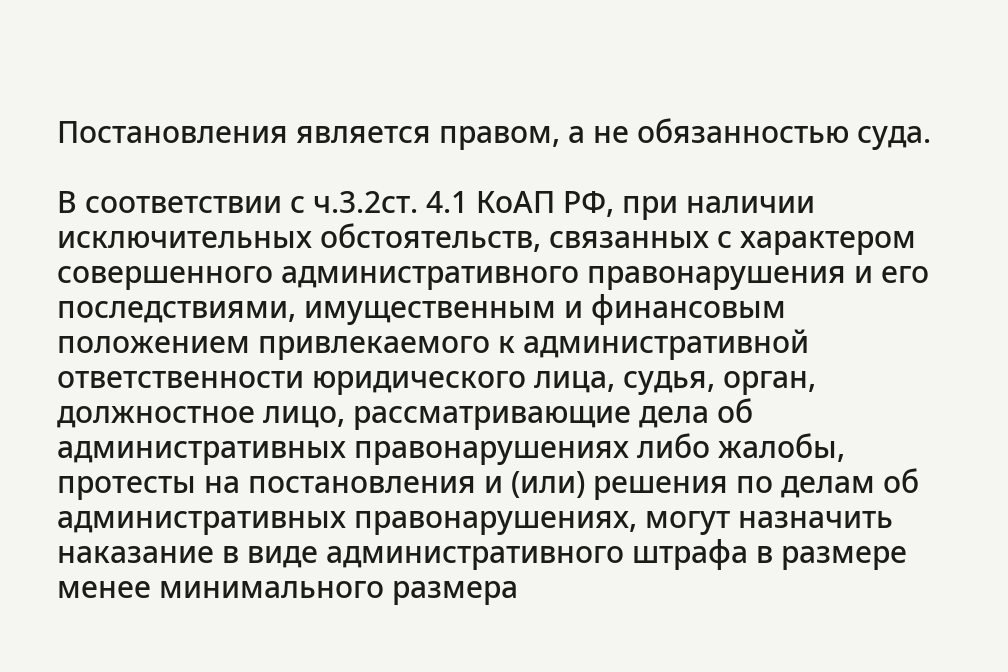Постановления является правом, а не обязанностью суда.

В соответствии с ч.3.2ст. 4.1 КоАП РФ, при наличии исключительных обстоятельств, связанных с характером совершенного административного правонарушения и его последствиями, имущественным и финансовым положением привлекаемого к административной ответственности юридического лица, судья, орган, должностное лицо, рассматривающие дела об административных правонарушениях либо жалобы, протесты на постановления и (или) решения по делам об административных правонарушениях, могут назначить наказание в виде административного штрафа в размере менее минимального размера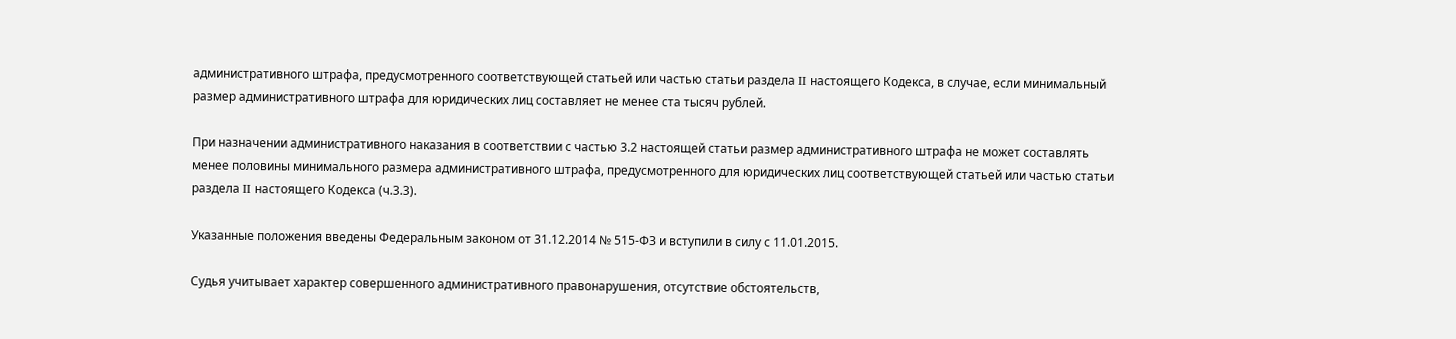административного штрафа, предусмотренного соответствующей статьей или частью статьи раздела II настоящего Кодекса, в случае, если минимальный размер административного штрафа для юридических лиц составляет не менее ста тысяч рублей.

При назначении административного наказания в соответствии с частью 3.2 настоящей статьи размер административного штрафа не может составлять менее половины минимального размера административного штрафа, предусмотренного для юридических лиц соответствующей статьей или частью статьи раздела II настоящего Кодекса (ч.3.3).

Указанные положения введены Федеральным законом от 31.12.2014 № 515-ФЗ и вступили в силу с 11.01.2015.

Судья учитывает характер совершенного административного правонарушения, отсутствие обстоятельств,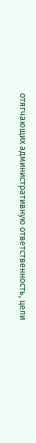отягчающих административную ответственность, цели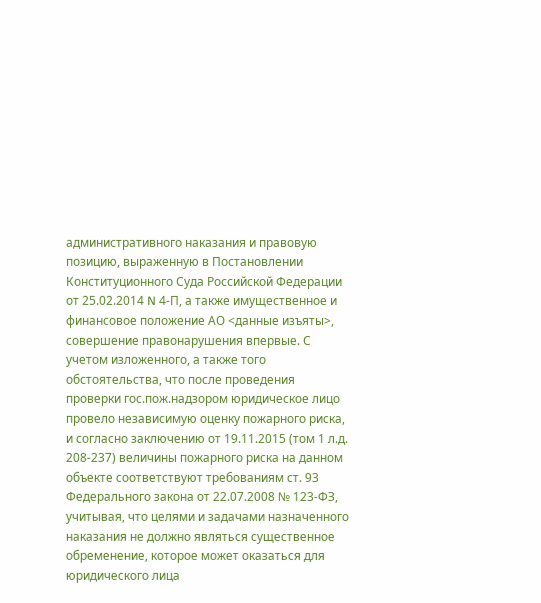административного наказания и правовую позицию, выраженную в Постановлении Конституционного Суда Российской Федерации от 25.02.2014 N 4-П, а также имущественное и финансовое положение АО <данные изъяты>, совершение правонарушения впервые. С учетом изложенного, а также того обстоятельства, что после проведения проверки гос.пож.надзором юридическое лицо провело независимую оценку пожарного риска, и согласно заключению от 19.11.2015 (том 1 л.д. 208-237) величины пожарного риска на данном объекте соответствуют требованиям ст. 93 Федерального закона от 22.07.2008 № 123-ФЗ, учитывая, что целями и задачами назначенного наказания не должно являться существенное обременение, которое может оказаться для юридического лица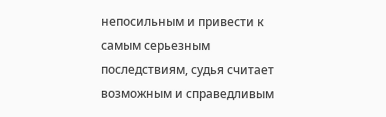непосильным и привести к самым серьезным последствиям, судья считает возможным и справедливым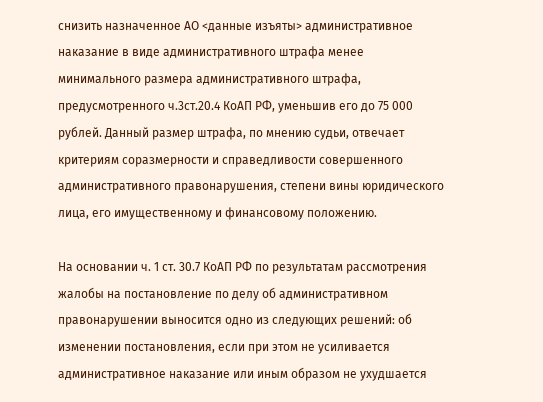снизить назначенное АО <данные изъяты> административное наказание в виде административного штрафа менее минимального размера административного штрафа, предусмотренного ч.3ст.20.4 КоАП РФ, уменьшив его до 75 000 рублей. Данный размер штрафа, по мнению судьи, отвечает критериям соразмерности и справедливости совершенного административного правонарушения, степени вины юридического лица, его имущественному и финансовому положению.

На основании ч. 1 ст. 30.7 КоАП РФ по результатам рассмотрения жалобы на постановление по делу об административном правонарушении выносится одно из следующих решений: об изменении постановления, если при этом не усиливается административное наказание или иным образом не ухудшается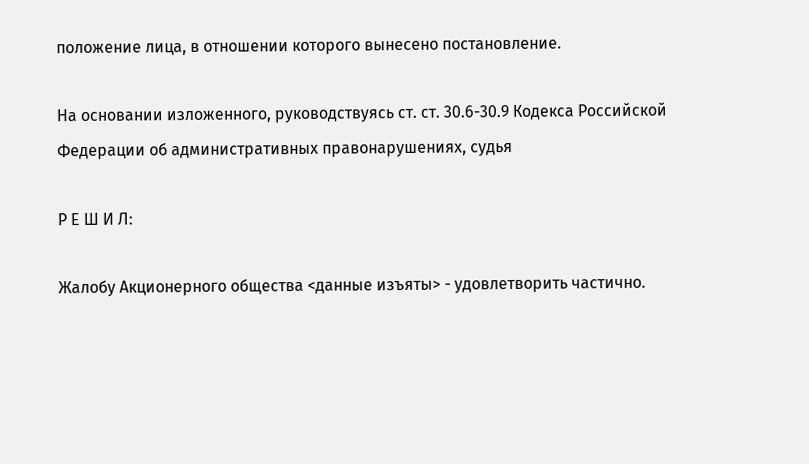положение лица, в отношении которого вынесено постановление.

На основании изложенного, руководствуясь ст. ст. 30.6-30.9 Кодекса Российской Федерации об административных правонарушениях, судья

Р Е Ш И Л:

Жалобу Акционерного общества <данные изъяты> - удовлетворить частично.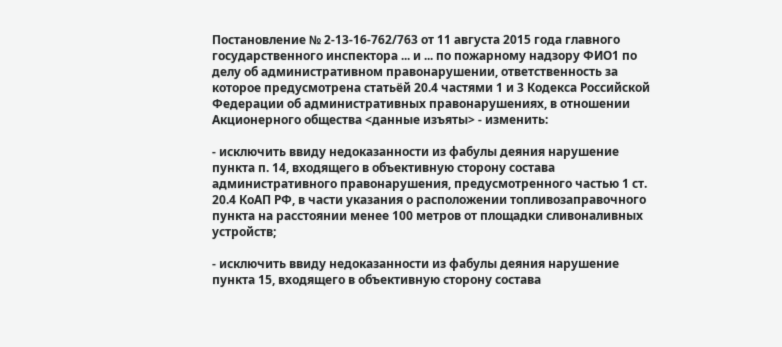Постановление № 2-13-16-762/763 от 11 августа 2015 года главного государственного инспектора ... и ... по пожарному надзору ФИО1 по делу об административном правонарушении, ответственность за которое предусмотрена статьёй 20.4 частями 1 и 3 Кодекса Российской Федерации об административных правонарушениях, в отношении Акционерного общества <данные изъяты> - изменить:

- исключить ввиду недоказанности из фабулы деяния нарушение пункта п. 14, входящего в объективную сторону состава административного правонарушения, предусмотренного частью 1 ст. 20.4 КоАП РФ, в части указания о расположении топливозаправочного пункта на расстоянии менее 100 метров от площадки сливоналивных устройств;

- исключить ввиду недоказанности из фабулы деяния нарушение пункта 15, входящего в объективную сторону состава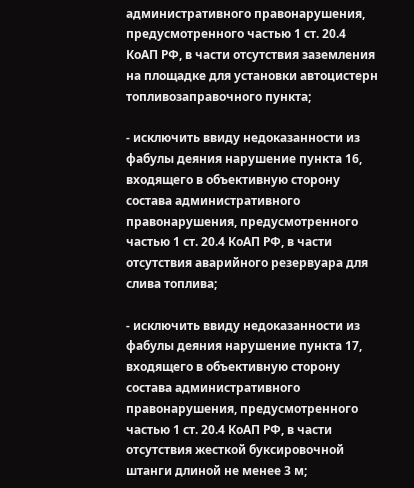административного правонарушения, предусмотренного частью 1 ст. 20.4 КоАП РФ, в части отсутствия заземления на площадке для установки автоцистерн топливозаправочного пункта;

- исключить ввиду недоказанности из фабулы деяния нарушение пункта 16, входящего в объективную сторону состава административного правонарушения, предусмотренного частью 1 ст. 20.4 КоАП РФ, в части отсутствия аварийного резервуара для слива топлива;

- исключить ввиду недоказанности из фабулы деяния нарушение пункта 17, входящего в объективную сторону состава административного правонарушения, предусмотренного частью 1 ст. 20.4 КоАП РФ, в части отсутствия жесткой буксировочной штанги длиной не менее 3 м;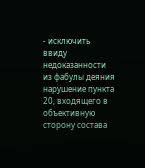- исключить ввиду недоказанности из фабулы деяния нарушение пункта 20, входящего в объективную сторону состава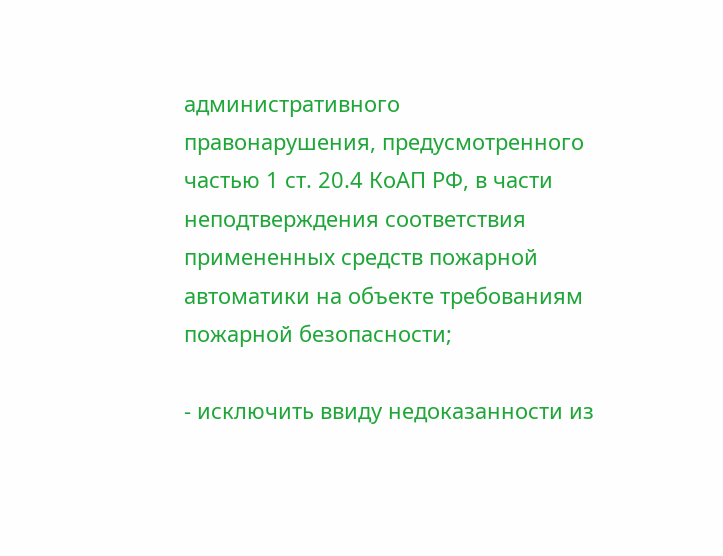административного правонарушения, предусмотренного частью 1 ст. 20.4 КоАП РФ, в части неподтверждения соответствия примененных средств пожарной автоматики на объекте требованиям пожарной безопасности;

- исключить ввиду недоказанности из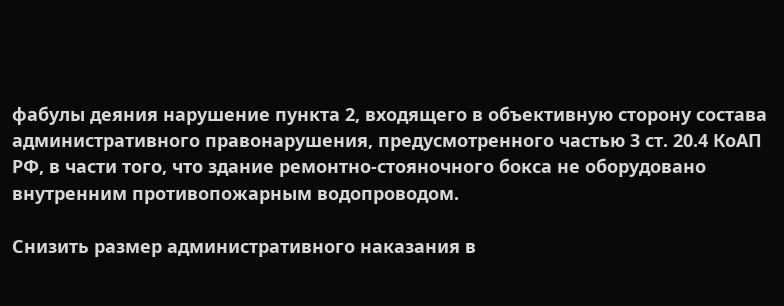фабулы деяния нарушение пункта 2, входящего в объективную сторону состава административного правонарушения, предусмотренного частью 3 ст. 20.4 КоАП РФ, в части того, что здание ремонтно-стояночного бокса не оборудовано внутренним противопожарным водопроводом.

Снизить размер административного наказания в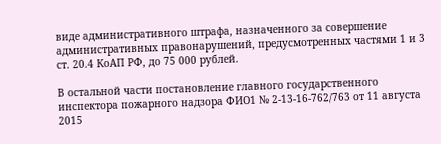виде административного штрафа, назначенного за совершение административных правонарушений, предусмотренных частями 1 и 3 ст. 20.4 КоАП РФ, до 75 000 рублей.

В остальной части постановление главного государственного инспектора пожарного надзора ФИО1 № 2-13-16-762/763 от 11 августа 2015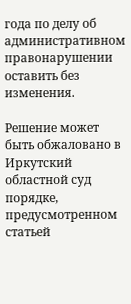года по делу об административном правонарушении оставить без изменения.

Решение может быть обжаловано в Иркутский областной суд порядке, предусмотренном статьей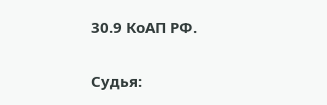30.9 КоАП РФ.

Судья: